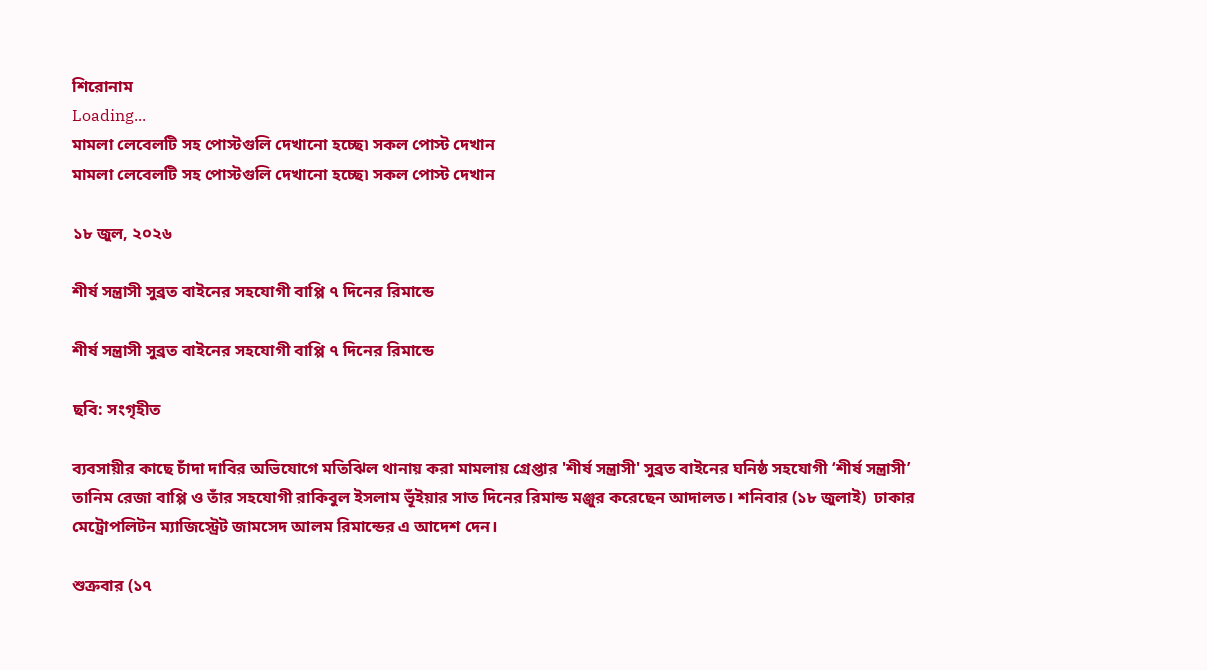শিরোনাম
Loading...
মামলা লেবেলটি সহ পোস্টগুলি দেখানো হচ্ছে৷ সকল পোস্ট দেখান
মামলা লেবেলটি সহ পোস্টগুলি দেখানো হচ্ছে৷ সকল পোস্ট দেখান

১৮ জুল, ২০২৬

শীর্ষ সন্ত্রাসী সুব্রত বাইনের সহযোগী বাপ্পি ৭ দিনের রিমান্ডে

শীর্ষ সন্ত্রাসী সুব্রত বাইনের সহযোগী বাপ্পি ৭ দিনের রিমান্ডে

ছবি: সংগৃহীত

ব্যবসায়ীর কাছে চাঁদা দাবির অভিযোগে মতিঝিল থানায় করা মামলায় গ্রেপ্তার 'শীর্ষ সন্ত্রাসী' সুব্রত বাইনের ঘনিষ্ঠ সহযোগী ‘শীর্ষ সন্ত্রাসী’ তানিম রেজা বাপ্পি ও তাঁর সহযোগী রাকিবুল ইসলাম ভূঁইয়ার সাত দিনের রিমান্ড মঞ্জুর করেছেন আদালত। শনিবার (১৮ জুলাই)  ঢাকার মেট্রোপলিটন ম্যাজিস্ট্রেট জামসেদ আলম রিমান্ডের এ আদেশ দেন।

শুক্রবার (১৭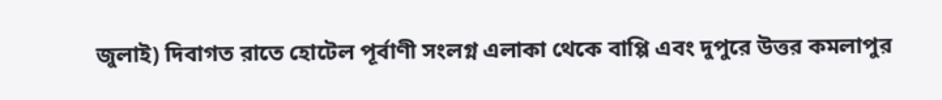জুলাই) দিবাগত রাতে হোটেল পূর্বাণী সংলগ্ন এলাকা থেকে বাপ্পি এবং দুপুরে উত্তর কমলাপুর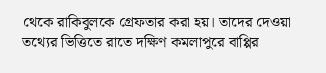থেকে রাকিবুলকে গ্রেফতার করা হয়। তাদের দেওয়া তথ্যের ভিত্তিতে রাতে দক্ষিণ কমলাপুরে বাপ্পির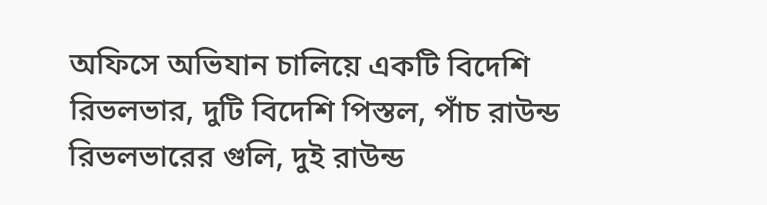অফিসে অভিযান চালিয়ে একটি বিদেশি রিভলভার, দুটি বিদেশি পিস্তল, পাঁচ রাউন্ড রিভলভারের গুলি, দুই রাউন্ড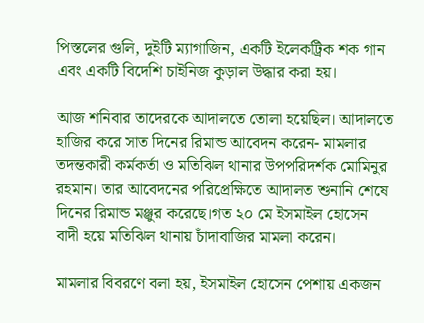পিস্তলের গুলি, দুইটি ম্যাগাজিন, একটি ইলেকট্রিক শক গান এবং একটি বিদেশি চাইনিজ কুড়াল উদ্ধার করা হয়।

আজ শনিবার তাদেরকে আদালতে তোলা হয়েছিল। আদালতে হাজির করে সাত দিনের রিমান্ড আবেদন করেন- মামলার তদন্তকারী কর্মকর্তা ও মতিঝিল থানার উপপরিদর্শক মোমিনুর রহমান। তার আবেদনের পরিপ্রেক্ষিতে আদালত শুনানি শেষে দিনের রিমান্ড মঞ্জুর করেছে।গত ২০ মে ইসমাইল হোসেন বাদী হয়ে মতিঝিল থানায় চাঁদাবাজির মামলা করেন।

মামলার বিবরণে বলা হয়, ইসমাইল হোসেন পেশায় একজন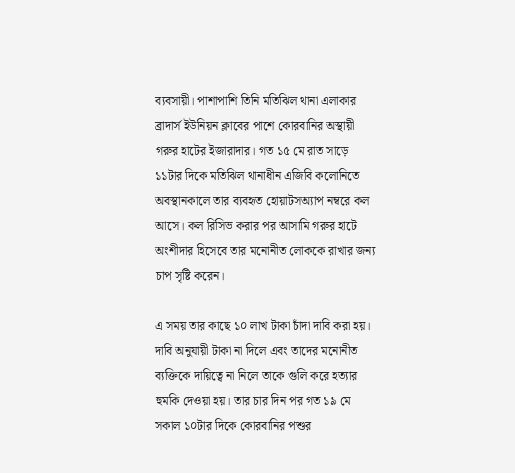ব্যবসায়ী। পাশাপাশি তিনি মতিঝিল থানা এলাকার ব্রাদার্স ইউনিয়ন ক্লাবের পাশে কোরবানির অস্থায়ী গরুর হাটের ইজারাদার। গত ১৫ মে রাত সাড়ে ১১টার দিকে মতিঝিল থানাধীন এজিবি কলোনিতে অবস্থানকালে তার ব্যবহৃত হোয়াটসঅ্যাপ নম্বরে কল আসে। কল রিসিভ করার পর আসামি গরুর হাটে অংশীদার হিসেবে তার মনোনীত লোককে রাখার জন্য চাপ সৃষ্টি করেন।

এ সময় তার কাছে ১০ লাখ টাকা চাঁদা দাবি করা হয়। দাবি অনুযায়ী টাকা না দিলে এবং তাদের মনোনীত ব্যক্তিকে দায়িত্বে না নিলে তাকে গুলি করে হত্যার হুমকি দেওয়া হয়। তার চার দিন পর গত ১৯ মে সকাল ১০টার দিকে কোরবানির পশুর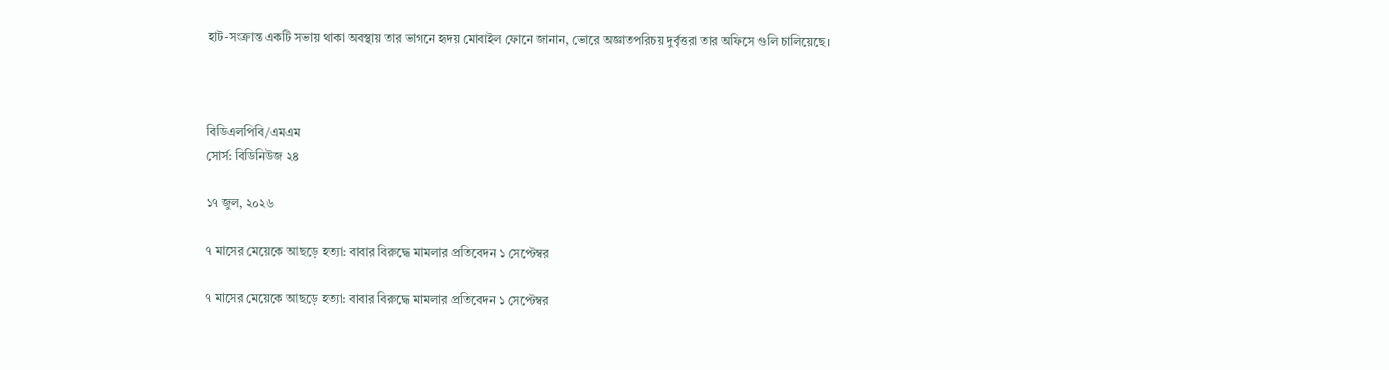হাট-সংক্রান্ত একটি সভায় থাকা অবস্থায় তার ভাগনে হৃদয় মোবাইল ফোনে জানান, ভোরে অজ্ঞাতপরিচয় দুর্বৃত্তরা তার অফিসে গুলি চালিয়েছে।



বিডিএলপিবি/এমএম
সোর্স: বিডিনিউজ ২৪

১৭ জুল, ২০২৬

৭ মাসের মেয়েকে আছড়ে হত্যা: বাবার বিরুদ্ধে মামলার প্রতিবেদন ১ সেপ্টেম্বর

৭ মাসের মেয়েকে আছড়ে হত্যা: বাবার বিরুদ্ধে মামলার প্রতিবেদন ১ সেপ্টেম্বর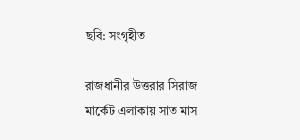ছবি: সংগৃহীত

রাজধানীর উত্তরার সিরাজ মার্কেট এলাকায় সাত মাস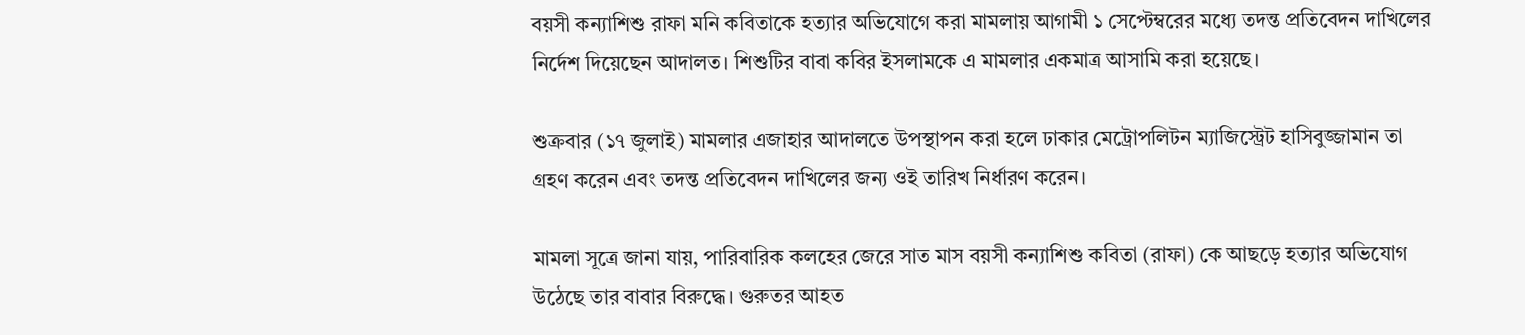বয়সী কন্যাশিশু রাফা মনি কবিতাকে হত্যার অভিযোগে করা মামলায় আগামী ১ সেপ্টেম্বরের মধ্যে তদন্ত প্রতিবেদন দাখিলের নির্দেশ দিয়েছেন আদালত। শিশুটির বাবা কবির ইসলামকে এ মামলার একমাত্র আসামি করা হয়েছে।

শুক্রবার (১৭ জুলাই) মামলার এজাহার আদালতে উপস্থাপন করা হলে ঢাকার মেট্রোপলিটন ম্যাজিস্ট্রেট হাসিবুজ্জামান তা গ্রহণ করেন এবং তদন্ত প্রতিবেদন দাখিলের জন্য ওই তারিখ নির্ধারণ করেন।

মামলা সূত্রে জানা যায়, পারিবারিক কলহের জেরে সাত মাস বয়সী কন্যাশিশু কবিতা (রাফা) কে আছড়ে হত্যার অভিযোগ উঠেছে তার বাবার বিরুদ্ধে। গুরুতর আহত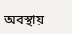অবস্থায়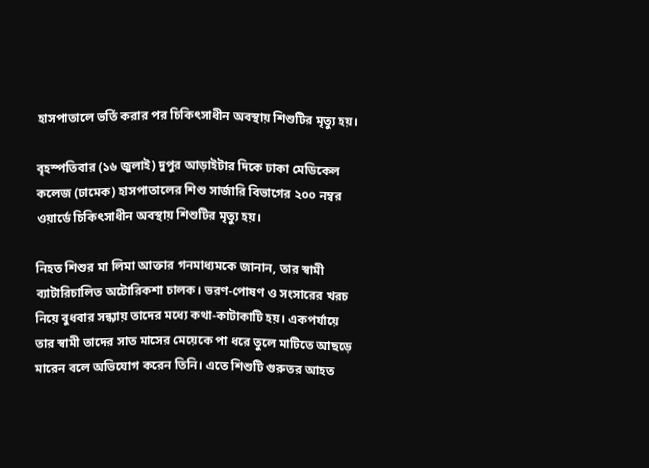হাসপাতালে ভর্তি করার পর চিকিৎসাধীন অবস্থায় শিশুটির মৃত্যু হয়।

বৃহস্পতিবার (১৬ জুলাই) দুপুর আড়াইটার দিকে ঢাকা মেডিকেল কলেজ (ঢামেক) হাসপাতালের শিশু সার্জারি বিভাগের ২০০ নম্বর ওয়ার্ডে চিকিৎসাধীন অবস্থায় শিশুটির মৃত্যু হয়।

নিহত শিশুর মা লিমা আক্তার গনমাধ্যমকে জানান, তার স্বামী ব্যাটারিচালিত অটোরিকশা চালক। ভরণ-পোষণ ও সংসারের খরচ নিয়ে বুধবার সন্ধ্যায় তাদের মধ্যে কথা-কাটাকাটি হয়। একপর্যায়ে তার স্বামী তাদের সাত মাসের মেয়েকে পা ধরে তুলে মাটিতে আছড়ে মারেন বলে অভিযোগ করেন তিনি। এতে শিশুটি গুরুতর আহত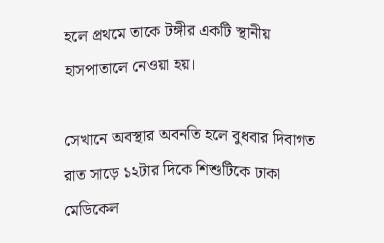হলে প্রথমে তাকে টঙ্গীর একটি স্থানীয় হাসপাতালে নেওয়া হয়।

সেখানে অবস্থার অবনতি হলে বুধবার দিবাগত রাত সাড়ে ১২টার দিকে শিশুটিকে ঢাকা মেডিকেল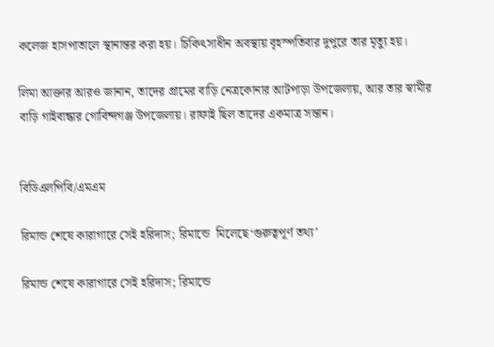কলেজ হাসপাতালে স্থানান্তর করা হয়। চিকিৎসাধীন অবস্থায় বৃহস্পতিবার দুপুরে তার মৃত্যু হয়।

লিমা আক্তার আরও জানান, তাদের গ্রামের বাড়ি নেত্রকোনার আটপাড়া উপজেলায়, আর তার স্বামীর বাড়ি গাইবান্ধার গোবিন্দগঞ্জ উপজেলায়। রাফাই ছিল তাদের একমাত্র সন্তান।


বিডিএলপিবি/এমএম

রিমান্ড শেষে কারাগারে সেই হরিদাস; রিমান্ডে  মিলেছে‘গুরুত্বপূর্ণ তথ্য’

রিমান্ড শেষে কারাগারে সেই হরিদাস; রিমান্ডে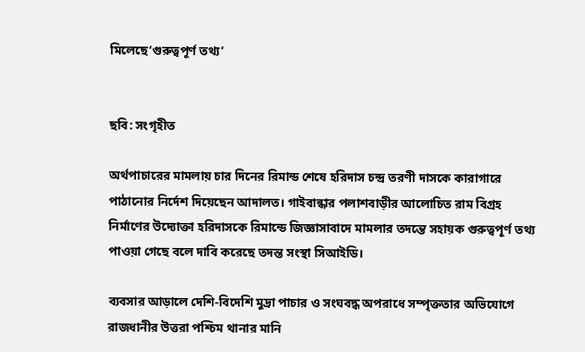মিলেছে‘গুরুত্বপূর্ণ তথ্য’


ছবি: সংগৃহীত

অর্থপাচারের মামলায় চার দিনের রিমান্ড শেষে হরিদাস চন্দ্র তরণী দাসকে কারাগারে পাঠানোর নির্দেশ দিয়েছেন আদালত। গাইবান্ধার পলাশবাড়ীর আলোচিত রাম বিগ্রহ নির্মাণের উদ্যোক্তা হরিদাসকে রিমান্ডে জিজ্ঞাসাবাদে মামলার তদন্তে সহায়ক গুরুত্বপূর্ণ তথ্য পাওয়া গেছে বলে দাবি করেছে তদন্ত সংস্থা সিআইডি।

ব্যবসার আড়ালে দেশি-বিদেশি মুদ্রা পাচার ও সংঘবদ্ধ অপরাধে সম্পৃক্ততার অভিযোগে রাজধানীর উত্তরা পশ্চিম থানার মানি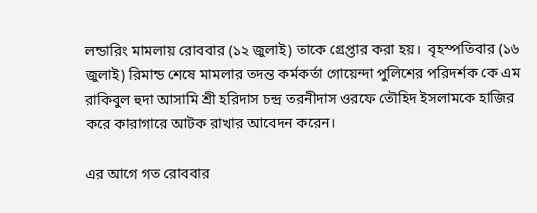লন্ডারিং মামলায় রোববার (১২ জুলাই) তাকে গ্রেপ্তার করা হয়।  বৃহস্পতিবার (১৬ জুলাই) রিমান্ড শেষে মামলার তদন্ত কর্মকর্তা গোয়েন্দা পুলিশের পরিদর্শক কে এম রাকিবুল হুদা আসামি শ্রী হরিদাস চন্দ্র তরনীদাস ওরফে তৌহিদ ইসলামকে হাজির করে কারাগারে আটক রাখার আবেদন করেন।

এর আগে গত রোববার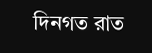দিনগত রাত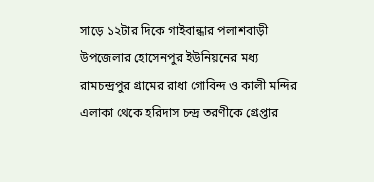সাড়ে ১২টার দিকে গাইবান্ধার পলাশবাড়ী উপজেলার হোসেনপুর ইউনিয়নের মধ্য রামচন্দ্রপুর গ্রামের রাধা গোবিন্দ ও কালী মন্দির এলাকা থেকে হরিদাস চন্দ্র তরণীকে গ্রেপ্তার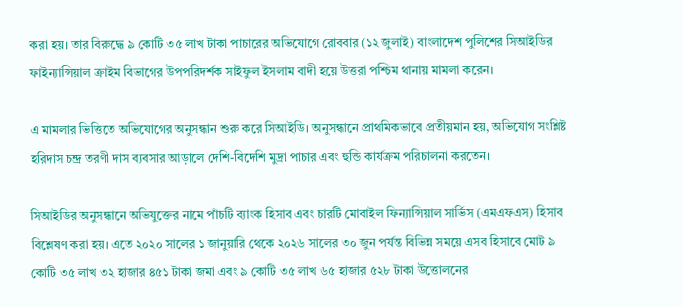করা হয়। তার বিরুদ্ধে ৯ কোটি ৩৫ লাখ টাকা পাচারের অভিযোগে রোববার (১২ জুলাই) বাংলাদেশ পুলিশের সিআইডির ফাইন্যান্সিয়াল ক্রাইম বিভাগের উপপরিদর্শক সাইফুল ইসলাম বাদী হয়ে উত্তরা পশ্চিম থানায় মামলা করেন।

এ মামলার ভিত্তিতে অভিযোগের অনুসন্ধান শুরু করে সিআইডি। অনুসন্ধানে প্রাথমিকভাবে প্রতীয়মান হয়, অভিযোগ সংশ্লিষ্ট হরিদাস চন্দ্র তরণী দাস ব্যবসার আড়ালে দেশি-বিদেশি মুদ্রা পাচার এবং হুন্ডি কার্যক্রম পরিচালনা করতেন।

সিআইডির অনুসন্ধানে অভিযুক্তের নামে পাঁচটি ব্যাংক হিসাব এবং চারটি মোবাইল ফিন্যান্সিয়াল সার্ভিস (এমএফএস) হিসাব বিশ্লেষণ করা হয়। এতে ২০২০ সালের ১ জানুয়ারি থেকে ২০২৬ সালের ৩০ জুন পর্যন্ত বিভিন্ন সময়ে এসব হিসাবে মোট ৯ কোটি ৩৫ লাখ ৩২ হাজার ৪৫১ টাকা জমা এবং ৯ কোটি ৩৫ লাখ ৬৫ হাজার ৫২৮ টাকা উত্তোলনের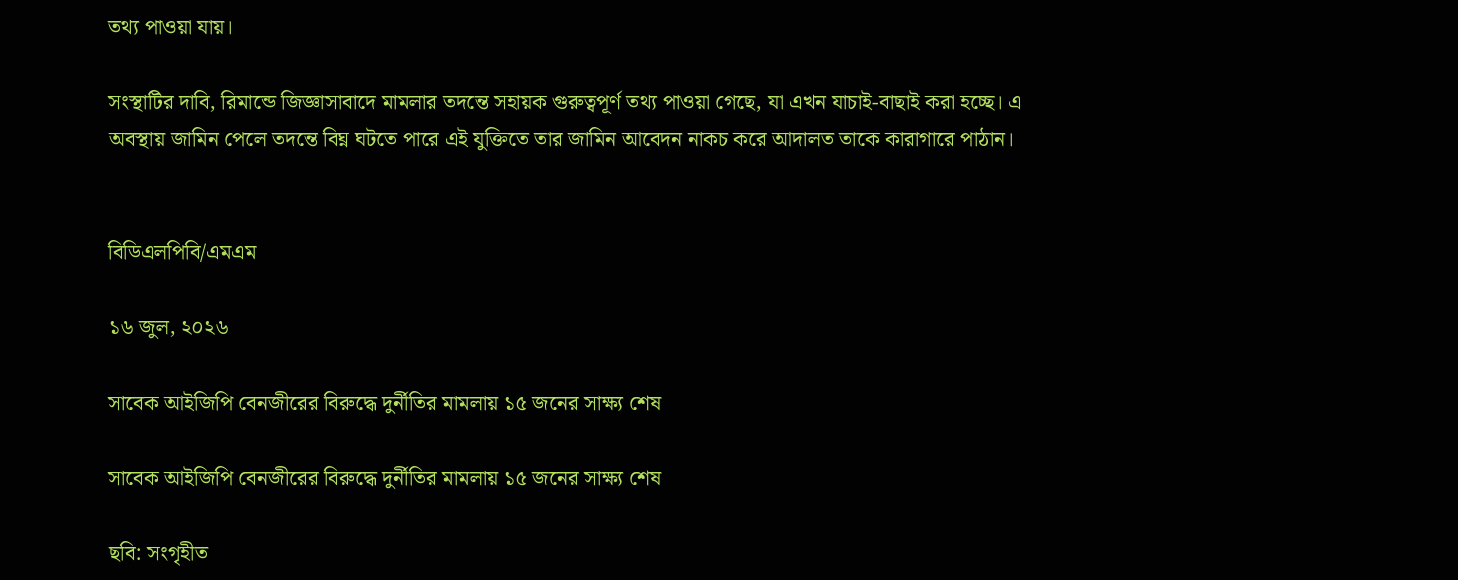তথ্য পাওয়া যায়।

সংস্থাটির দাবি, রিমান্ডে জিজ্ঞাসাবাদে মামলার তদন্তে সহায়ক গুরুত্বপূর্ণ তথ্য পাওয়া গেছে, যা এখন যাচাই-বাছাই করা হচ্ছে। এ অবস্থায় জামিন পেলে তদন্তে বিঘ্ন ঘটতে পারে এই যুক্তিতে তার জামিন আবেদন নাকচ করে আদালত তাকে কারাগারে পাঠান।


বিডিএলপিবি/এমএম

১৬ জুল, ২০২৬

সাবেক আইজিপি বেনজীরের বিরুদ্ধে দুর্নীতির মামলায় ১৫ জনের সাক্ষ্য শেষ

সাবেক আইজিপি বেনজীরের বিরুদ্ধে দুর্নীতির মামলায় ১৫ জনের সাক্ষ্য শেষ

ছবি: সংগৃহীত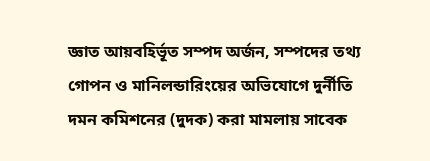জ্ঞাত আয়বহির্ভূত সম্পদ অর্জন, সম্পদের তথ্য গোপন ও মানিলন্ডারিংয়ের অভিযোগে দুর্নীতি দমন কমিশনের (দুদক) করা মামলায় সাবেক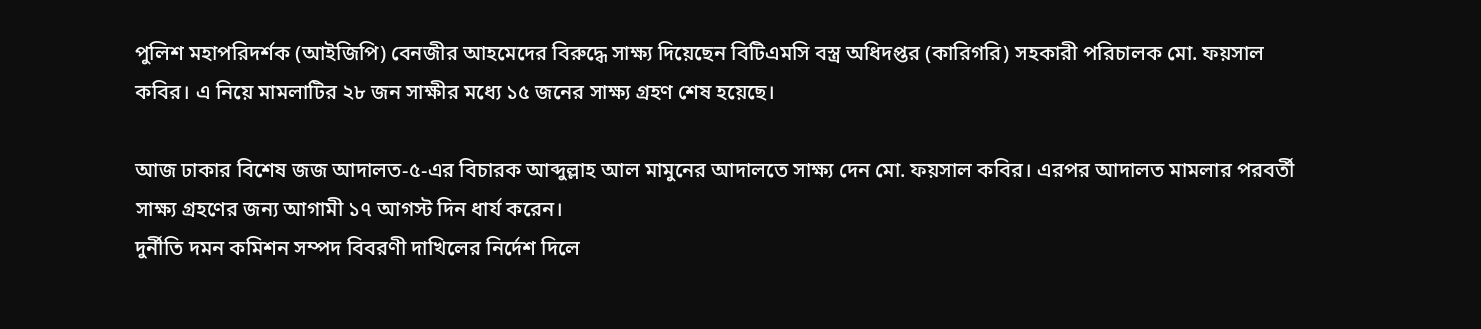পুলিশ মহাপরিদর্শক (আইজিপি) বেনজীর আহমেদের বিরুদ্ধে সাক্ষ্য দিয়েছেন বিটিএমসি বস্ত্র অধিদপ্তর (কারিগরি) সহকারী পরিচালক মো. ফয়সাল কবির। এ নিয়ে মামলাটির ২৮ জন সাক্ষীর মধ্যে ১৫ জনের সাক্ষ্য গ্রহণ শেষ হয়েছে।

আজ ঢাকার বিশেষ জজ আদালত-৫-এর বিচারক আব্দুল্লাহ আল মামুনের আদালতে সাক্ষ্য দেন মো. ফয়সাল কবির। এরপর আদালত মামলার পরবর্তী সাক্ষ্য গ্রহণের জন্য আগামী ১৭ আগস্ট দিন ধার্য করেন।
দুর্নীতি দমন কমিশন সম্পদ বিবরণী দাখিলের নির্দেশ দিলে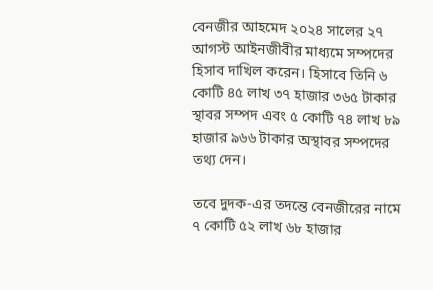বেনজীর আহমেদ ২০২৪ সালের ২৭ আগস্ট আইনজীবীর মাধ্যমে সম্পদের হিসাব দাখিল করেন। হিসাবে তিনি ৬ কোটি ৪৫ লাখ ৩৭ হাজার ৩৬৫ টাকার স্থাবর সম্পদ এবং ৫ কোটি ৭৪ লাখ ৮৯ হাজার ৯৬৬ টাকার অস্থাবর সম্পদের তথ্য দেন।

তবে দুদক-এর তদন্তে বেনজীরের নামে ৭ কোটি ৫২ লাখ ৬৮ হাজার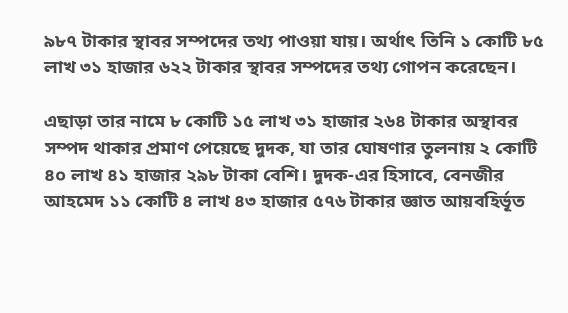৯৮৭ টাকার স্থাবর সম্পদের তথ্য পাওয়া যায়। অর্থাৎ তিনি ১ কোটি ৮৫ লাখ ৩১ হাজার ৬২২ টাকার স্থাবর সম্পদের তথ্য গোপন করেছেন।

এছাড়া তার নামে ৮ কোটি ১৫ লাখ ৩১ হাজার ২৬৪ টাকার অস্থাবর সম্পদ থাকার প্রমাণ পেয়েছে দুদক, যা তার ঘোষণার তুলনায় ২ কোটি ৪০ লাখ ৪১ হাজার ২৯৮ টাকা বেশি। দুদক-এর হিসাবে, বেনজীর আহমেদ ১১ কোটি ৪ লাখ ৪৩ হাজার ৫৭৬ টাকার জ্ঞাত আয়বহির্ভূত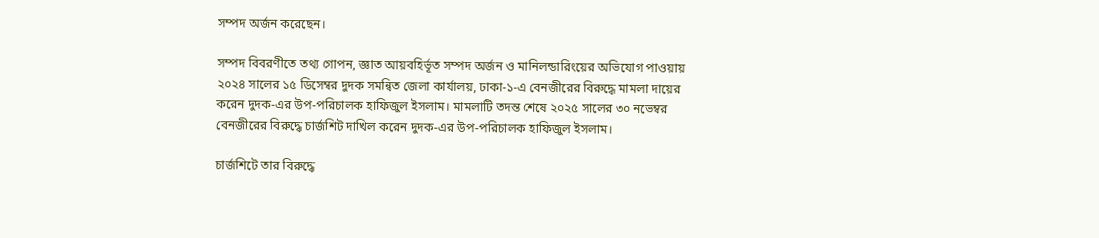সম্পদ অর্জন করেছেন।

সম্পদ বিবরণীতে তথ্য গোপন, জ্ঞাত আয়বহির্ভূত সম্পদ অর্জন ও মানিলন্ডারিংয়ের অভিযোগ পাওয়ায় ২০২৪ সালের ১৫ ডিসেম্বর দুদক সমন্বিত জেলা কার্যালয়, ঢাকা-১-এ বেনজীরের বিরুদ্ধে মামলা দায়ের করেন দুদক-এর উপ-পরিচালক হাফিজুল ইসলাম। মামলাটি তদন্ত শেষে ২০২৫ সালের ৩০ নভেম্বর বেনজীরের বিরুদ্ধে চার্জশিট দাখিল করেন দুদক-এর উপ-পরিচালক হাফিজুল ইসলাম।

চার্জশিটে তার বিরুদ্ধে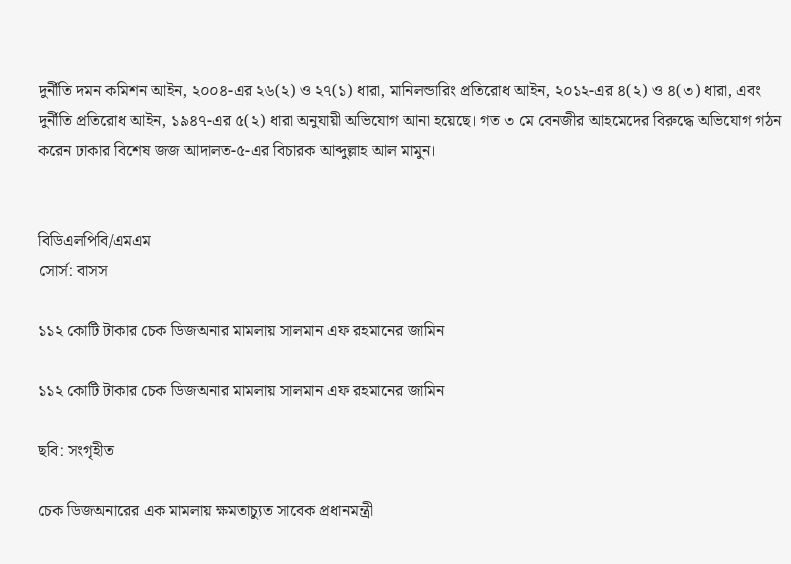দুর্নীতি দমন কমিশন আইন, ২০০৪-এর ২৬(২) ও ২৭(১) ধারা, মানিলন্ডারিং প্রতিরোধ আইন, ২০১২-এর ৪(২) ও ৪(৩) ধারা, এবং দুর্নীতি প্রতিরোধ আইন, ১৯৪৭-এর ৫(২) ধারা অনুযায়ী অভিযোগ আনা হয়েছে। গত ৩ মে বেনজীর আহমেদের বিরুদ্ধে অভিযোগ গঠন করেন ঢাকার বিশেষ জজ আদালত-৫-এর বিচারক আব্দুল্লাহ আল মামুন।


বিডিএলপিবি/এমএম
সোর্স: বাসস

১১২ কোটি টাকার চেক ডিজঅনার মামলায় সালমান এফ রহমানের জামিন

১১২ কোটি টাকার চেক ডিজঅনার মামলায় সালমান এফ রহমানের জামিন

ছবি: সংগৃহীত

চেক ডিজঅনারের এক মামলায় ক্ষমতাচ্যুত সাবেক প্রধানমন্ত্রী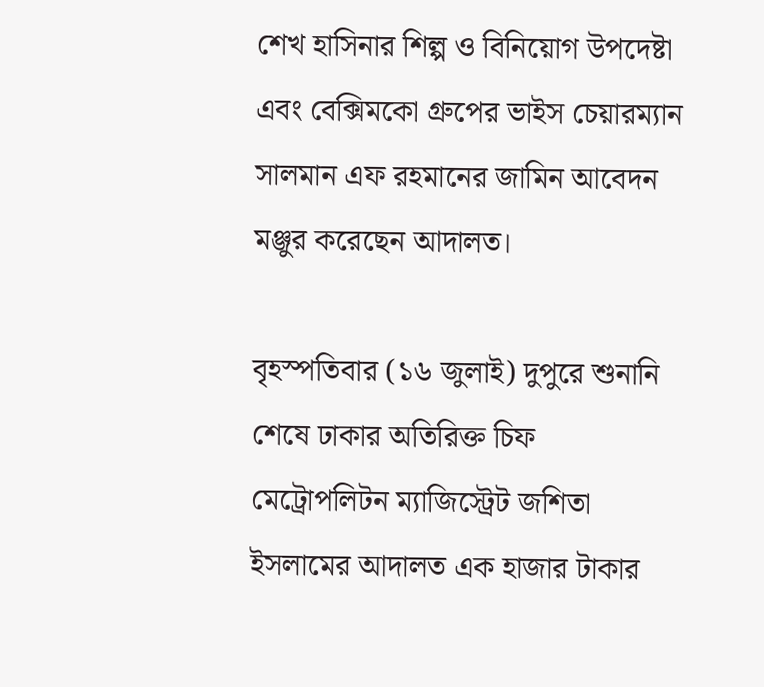শেখ হাসিনার শিল্প ও বিনিয়োগ উপদেষ্টা এবং বেক্সিমকো গ্রুপের ভাইস চেয়ারম্যান সালমান এফ রহমানের জামিন আবেদন মঞ্জুর করেছেন আদালত।

বৃহস্পতিবার (১৬ জুলাই) দুপুরে শুনানি শেষে ঢাকার অতিরিক্ত চিফ মেট্রোপলিটন ম্যাজিস্ট্রেট জশিতা ইসলামের আদালত এক হাজার টাকার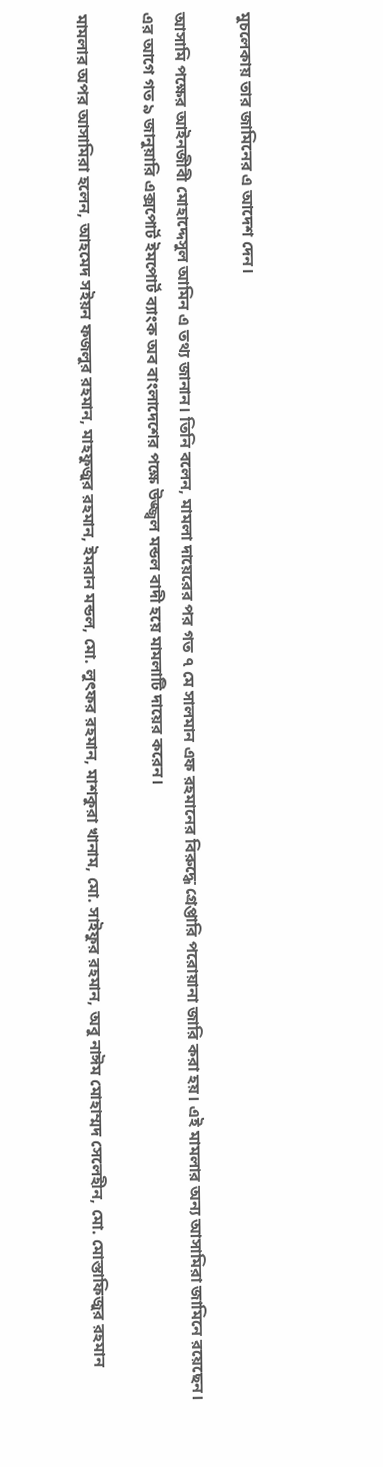মুচলেকায় তার জামিনের এ আদেশ দেন।

আসামি পক্ষের আইনজীবী মোহাদ্দেসুল আমিন এ তথ্য জানান। তিনি বলেন, মামলা দায়েরের পর গত ৭ মে সালমান এফ রহমানের বিরুদ্ধে গ্রেপ্তারি পরোয়ানা জারি করা হয়। এই মামলার অন্য আসামিরা জামিনে রয়েছেন।
এর আগে গত ৯ জানুয়ারি এক্সপোর্ট ইমপোর্ট ব্যাংক অব বাংলাদেশের পক্ষে উজ্জ্বল মন্ডল বাদী হয়ে মামলাটি দায়ের করেন।

মামলার অপর আসামিরা হলেন, আহমেদ সইয়ন ফজলুর রহমান, মাহফুজুর রহমান, ইমরান মন্ডল, মো. লুৎফর রহমান, মাশকুরা খানাম, মো. সাইফুর রহমান, অবু নাঈম মোহাম্মদ সেলেহীন, মো. মোস্তাফিজুর রহমান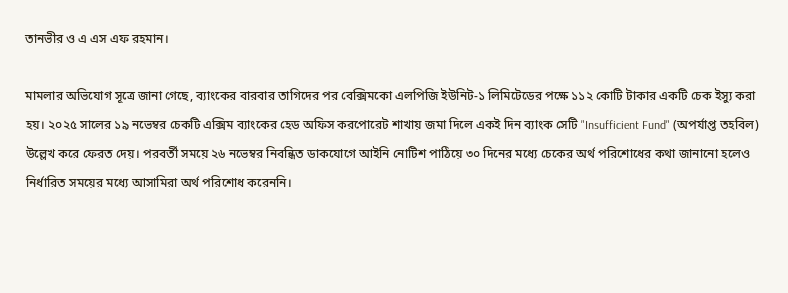তানভীর ও এ এস এফ রহমান।

মামলার অভিযোগ সূত্রে জানা গেছে, ব্যাংকের বারবার তাগিদের পর বেক্সিমকো এলপিজি ইউনিট-১ লিমিটেডের পক্ষে ১১২ কোটি টাকার একটি চেক ইস্যু করা হয়। ২০২৫ সালের ১৯ নভেম্বর চেকটি এক্সিম ব্যাংকের হেড অফিস করপোরেট শাখায় জমা দিলে একই দিন ব্যাংক সেটি "Insufficient Fund" (অপর্যাপ্ত তহবিল) উল্লেখ করে ফেরত দেয়। পরবর্তী সময়ে ২৬ নভেম্বর নিবন্ধিত ডাকযোগে আইনি নোটিশ পাঠিয়ে ৩০ দিনের মধ্যে চেকের অর্থ পরিশোধের কথা জানানো হলেও নির্ধারিত সময়ের মধ্যে আসামিরা অর্থ পরিশোধ করেননি।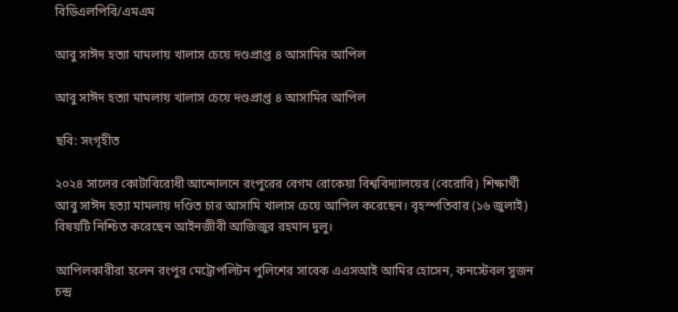বিডিএলপিবি/এমএম

আবু সাঈদ হত্যা মামলায় খালাস চেয়ে দণ্ডপ্রাপ্ত ৪ আসামির আপিল

আবু সাঈদ হত্যা মামলায় খালাস চেয়ে দণ্ডপ্রাপ্ত ৪ আসামির আপিল

ছবি: সংগৃহীত

২০২৪ সালের কোটাবিরোধী আন্দোলনে রংপুরের বেগম রোকেয়া বিশ্ববিদ্যালয়ের (বেরোবি) শিক্ষার্থী আবু সাঈদ হত্যা মামলায় দণ্ডিত চার আসামি খালাস চেয়ে আপিল করেছেন। বৃহস্পতিবার (১৬ জুলাই) বিষয়টি নিশ্চিত করেছেন আইনজীবী আজিজুর রহমান দুলু।

আপিলকারীরা হলেন রংপুর মেট্রোপলিটন পুলিশের সাবেক এএসআই আমির হোসেন, কনস্টেবল সুজন চন্দ্র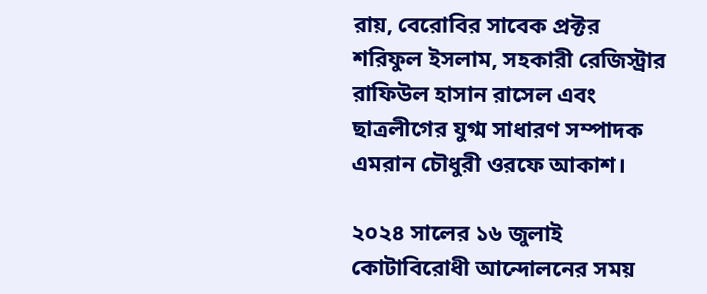রায়, বেরোবির সাবেক প্রক্টর শরিফুল ইসলাম, সহকারী রেজিস্ট্রার রাফিউল হাসান রাসেল এবং ছাত্রলীগের যুগ্ম সাধারণ সম্পাদক এমরান চৌধুরী ওরফে আকাশ।

২০২৪ সালের ১৬ জুলাই কোটাবিরোধী আন্দোলনের সময়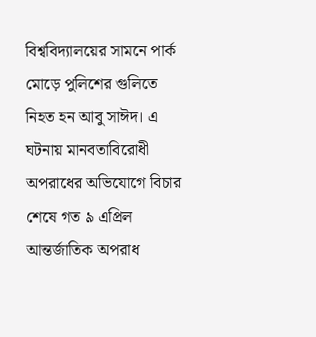বিশ্ববিদ্যালয়ের সামনে পার্ক মোড়ে পুলিশের গুলিতে নিহত হন আবু সাঈদ। এ ঘটনায় মানবতাবিরোধী অপরাধের অভিযোগে বিচার শেষে গত ৯ এপ্রিল আন্তর্জাতিক অপরাধ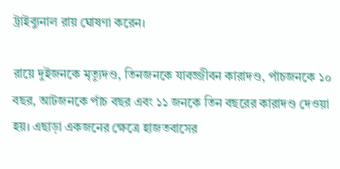ট্রাইব্যুনাল রায় ঘোষণা করেন।

রায়ে দুইজনকে মৃত্যুদণ্ড, তিনজনকে যাবজ্জীবন কারাদণ্ড, পাঁচজনকে ১০ বছর, আটজনকে পাঁচ বছর এবং ১১ জনকে তিন বছরের কারাদণ্ড দেওয়া হয়। এছাড়া একজনের ক্ষেত্রে হাজতবাসের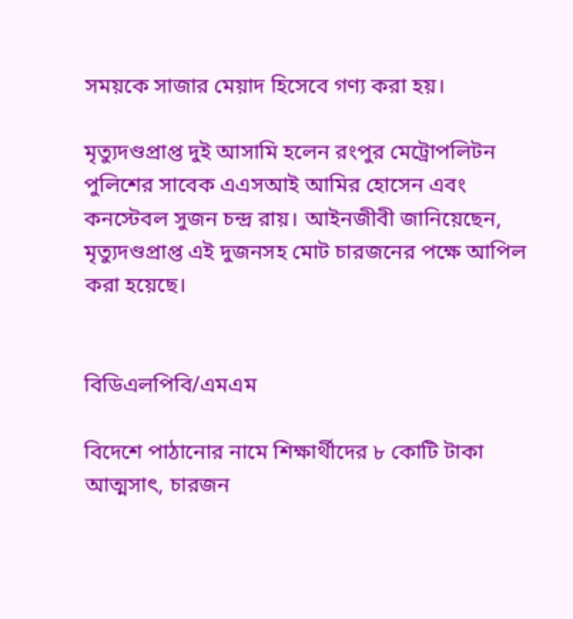সময়কে সাজার মেয়াদ হিসেবে গণ্য করা হয়।

মৃত্যুদণ্ডপ্রাপ্ত দুই আসামি হলেন রংপুর মেট্রোপলিটন পুলিশের সাবেক এএসআই আমির হোসেন এবং কনস্টেবল সুজন চন্দ্র রায়। আইনজীবী জানিয়েছেন, মৃত্যুদণ্ডপ্রাপ্ত এই দুজনসহ মোট চারজনের পক্ষে আপিল করা হয়েছে।


বিডিএলপিবি/এমএম

বিদেশে পাঠানোর নামে শিক্ষার্থীদের ৮ কোটি টাকা আত্মসাৎ, চারজন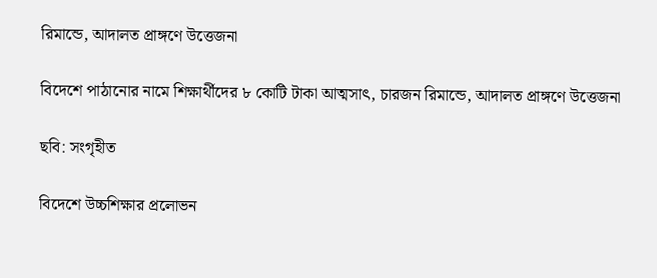রিমান্ডে, আদালত প্রাঙ্গণে উত্তেজনা

বিদেশে পাঠানোর নামে শিক্ষার্থীদের ৮ কোটি টাকা আত্মসাৎ, চারজন রিমান্ডে, আদালত প্রাঙ্গণে উত্তেজনা

ছবি: সংগৃহীত

বিদেশে উচ্চশিক্ষার প্রলোভন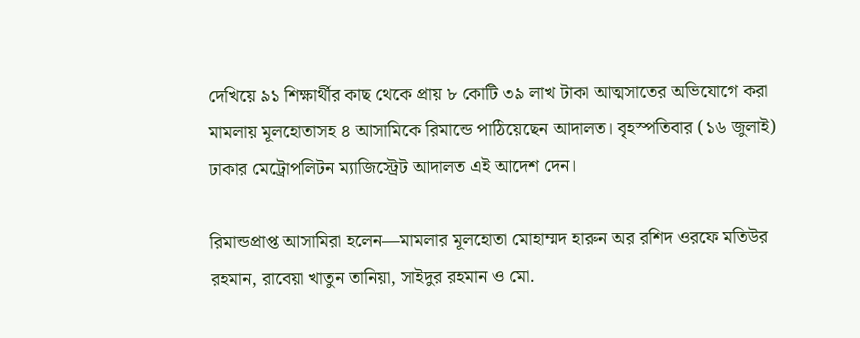দেখিয়ে ৯১ শিক্ষার্থীর কাছ থেকে প্রায় ৮ কোটি ৩৯ লাখ টাকা আত্মসাতের অভিযোগে করা মামলায় মূলহোতাসহ ৪ আসামিকে রিমান্ডে পাঠিয়েছেন আদালত। বৃহস্পতিবার (১৬ জুলাই) ঢাকার মেট্রোপলিটন ম্যাজিস্ট্রেট আদালত এই আদেশ দেন।

রিমান্ডপ্রাপ্ত আসামিরা হলেন—মামলার মূলহোতা মোহাম্মদ হারুন অর রশিদ ওরফে মতিউর রহমান, রাবেয়া খাতুন তানিয়া, সাইদুর রহমান ও মো.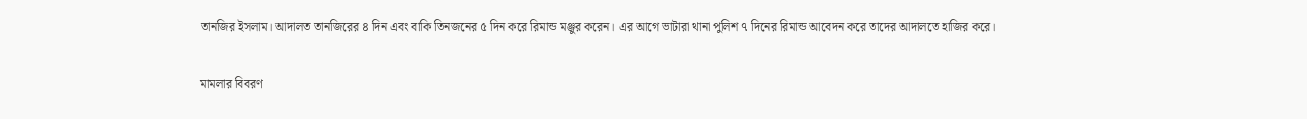তানজির ইসলাম। আদালত তানজিরের ৪ দিন এবং বাকি তিনজনের ৫ দিন করে রিমান্ড মঞ্জুর করেন। এর আগে ভাটারা থানা পুলিশ ৭ দিনের রিমান্ড আবেদন করে তাদের আদালতে হাজির করে।

মামলার বিবরণ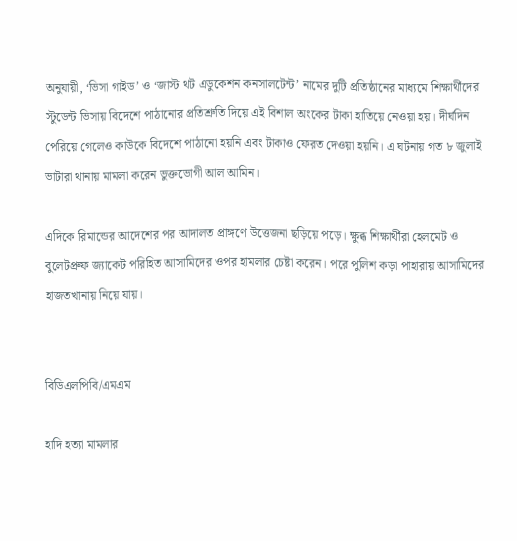অনুযায়ী, ‘ভিসা গাইড’ ও ‘জাস্ট থট এডুকেশন কনসালটেন্ট’ নামের দুটি প্রতিষ্ঠানের মাধ্যমে শিক্ষার্থীদের স্টুডেন্ট ভিসায় বিদেশে পাঠানোর প্রতিশ্রুতি দিয়ে এই বিশাল অংকের টাকা হাতিয়ে নেওয়া হয়। দীর্ঘদিন পেরিয়ে গেলেও কাউকে বিদেশে পাঠানো হয়নি এবং টাকাও ফেরত দেওয়া হয়নি। এ ঘটনায় গত ৮ জুলাই ভাটারা থানায় মামলা করেন ভুক্তভোগী আল আমিন।

এদিকে রিমান্ডের আদেশের পর আদালত প্রাঙ্গণে উত্তেজনা ছড়িয়ে পড়ে। ক্ষুব্ধ শিক্ষার্থীরা হেলমেট ও বুলেটপ্রুফ জ্যাকেট পরিহিত আসামিদের ওপর হামলার চেষ্টা করেন। পরে পুলিশ কড়া পাহারায় আসামিদের হাজতখানায় নিয়ে যায়।


বিডিএলপিবি/এমএম

হাদি হত্যা মামলার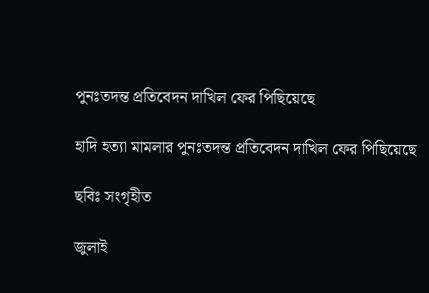পুনঃতদন্ত প্রতিবেদন দাখিল ফের পিছিয়েছে

হাদি হত্যা মামলার পুনঃতদন্ত প্রতিবেদন দাখিল ফের পিছিয়েছে

ছবিঃ সংগৃহীত

জুলাই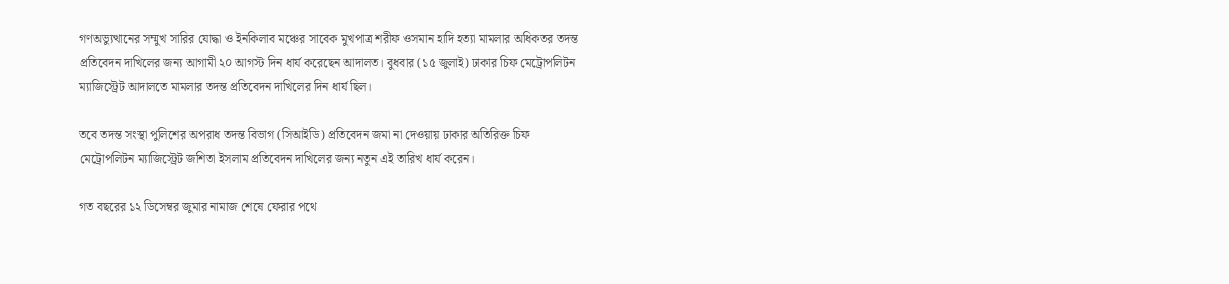গণঅভ্যুত্থানের সম্মুখ সারির যোদ্ধা ও ইনকিলাব মঞ্চের সাবেক মুখপাত্র শরীফ ওসমান হাদি হত্যা মামলার অধিকতর তদন্ত প্রতিবেদন দাখিলের জন্য আগামী ২০ আগস্ট দিন ধার্য করেছেন আদালত। বুধবার (১৫ জুলাই) ঢাকার চিফ মেট্রোপলিটন ম্যাজিস্ট্রেট আদালতে মামলার তদন্ত প্রতিবেদন দাখিলের দিন ধার্য ছিল।

তবে তদন্ত সংস্থা পুলিশের অপরাধ তদন্ত বিভাগ (সিআইডি) প্রতিবেদন জমা না দেওয়ায় ঢাকার অতিরিক্ত চিফ মেট্রোপলিটন ম্যাজিস্ট্রেট জশিতা ইসলাম প্রতিবেদন দাখিলের জন্য নতুন এই তারিখ ধার্য করেন।

গত বছরের ১২ ডিসেম্বর জুমার নামাজ শেষে ফেরার পথে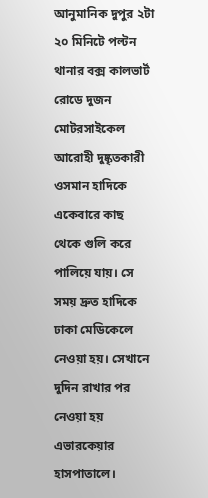আনুমানিক দুপুর ২টা ২০ মিনিটে পল্টন থানার বক্স কালভার্ট রোডে দুজন মোটরসাইকেল আরোহী দুষ্কৃতকারী ওসমান হাদিকে একেবারে কাছ থেকে গুলি করে পালিয়ে যায়। সে সময় দ্রুত হাদিকে ঢাকা মেডিকেলে নেওয়া হয়। সেখানে দুদিন রাখার পর নেওয়া হয় এভারকেয়ার হাসপাতালে।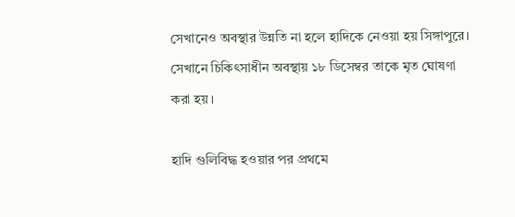সেখানেও অবস্থার উন্নতি না হলে হাদিকে নেওয়া হয় সিঙ্গাপুরে। সেখানে চিকিৎসাধীন অবস্থায় ১৮ ডিসেম্বর তাকে মৃত ঘোষণা করা হয়।

হাদি গুলিবিদ্ধ হওয়ার পর প্রথমে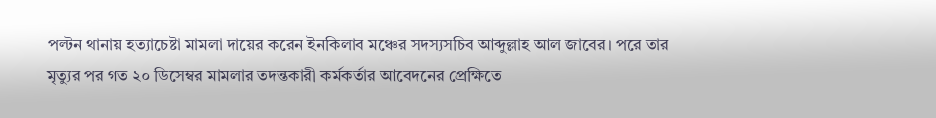পল্টন থানায় হত্যাচেষ্টা মামলা দায়ের করেন ইনকিলাব মঞ্চের সদস্যসচিব আব্দুল্লাহ আল জাবের। পরে তার মৃত্যুর পর গত ২০ ডিসেম্বর মামলার তদন্তকারী কর্মকর্তার আবেদনের প্রেক্ষিতে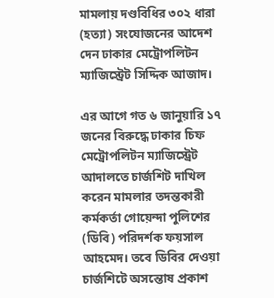মামলায় দণ্ডবিধির ৩০২ ধারা (হত্যা) সংযোজনের আদেশ দেন ঢাকার মেট্রোপলিটন ম্যাজিস্ট্রেট সিদ্দিক আজাদ।

এর আগে গত ৬ জানুয়ারি ১৭ জনের বিরুদ্ধে ঢাকার চিফ মেট্রোপলিটন ম্যাজিস্ট্রেট আদালতে চার্জশিট দাখিল করেন মামলার তদন্তকারী কর্মকর্তা গোয়েন্দা পুলিশের (ডিবি) পরিদর্শক ফয়সাল আহমেদ। তবে ডিবির দেওয়া চার্জশিটে অসন্তোষ প্রকাশ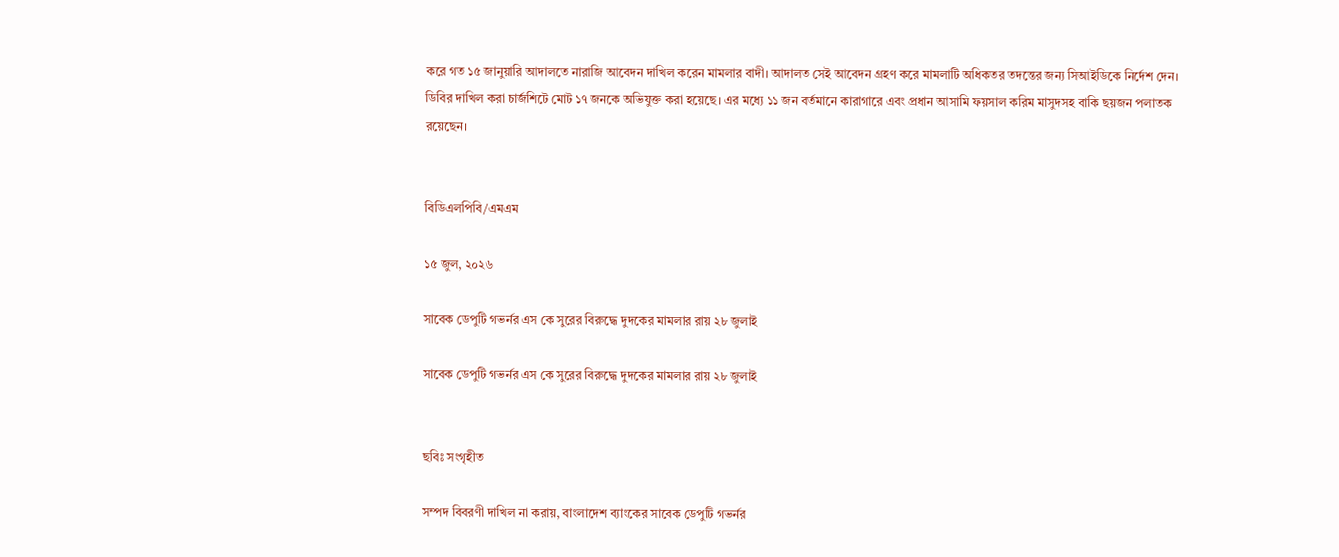করে গত ১৫ জানুয়ারি আদালতে নারাজি আবেদন দাখিল করেন মামলার বাদী। আদালত সেই আবেদন গ্রহণ করে মামলাটি অধিকতর তদন্তের জন্য সিআইডিকে নির্দেশ দেন। ডিবির দাখিল করা চার্জশিটে মোট ১৭ জনকে অভিযুক্ত করা হয়েছে। এর মধ্যে ১১ জন বর্তমানে কারাগারে এবং প্রধান আসামি ফয়সাল করিম মাসুদসহ বাকি ছয়জন পলাতক রয়েছেন।


বিডিএলপিবি/এমএম

১৫ জুল, ২০২৬

সাবেক ডেপুটি গভর্নর এস কে সুরের বিরুদ্ধে দুদকের মামলার রায় ২৮ জুলাই

সাবেক ডেপুটি গভর্নর এস কে সুরের বিরুদ্ধে দুদকের মামলার রায় ২৮ জুলাই


ছবিঃ সংগৃহীত

সম্পদ বিবরণী দাখিল না করায়, বাংলাদেশ ব্যাংকের সাবেক ডেপুটি গভর্নর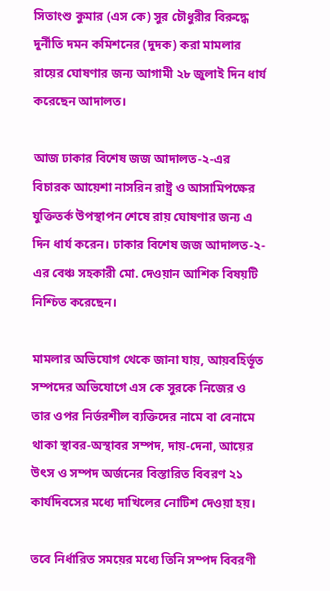সিতাংশু কুমার (এস কে) সুর চৌধুরীর বিরুদ্ধে দুর্নীতি দমন কমিশনের (দুদক) করা মামলার রায়ের ঘোষণার জন্য আগামী ২৮ জুলাই দিন ধার্য করেছেন আদালত।

আজ ঢাকার বিশেষ জজ আদালত-২-এর বিচারক আয়েশা নাসরিন রাষ্ট্র ও আসামিপক্ষের যুক্তিতর্ক উপস্থাপন শেষে রায় ঘোষণার জন্য এ দিন ধার্য করেন। ঢাকার বিশেষ জজ আদালত-২-এর বেঞ্চ সহকারী মো. দেওয়ান আশিক বিষয়টি নিশ্চিত করেছেন।

মামলার অভিযোগ থেকে জানা যায়, আয়বহির্ভূত সম্পদের অভিযোগে এস কে সুরকে নিজের ও তার ওপর নির্ভরশীল ব্যক্তিদের নামে বা বেনামে থাকা স্থাবর-অস্থাবর সম্পদ, দায়-দেনা, আয়ের উৎস ও সম্পদ অর্জনের বিস্তারিত বিবরণ ২১ কার্যদিবসের মধ্যে দাখিলের নোটিশ দেওয়া হয়।

তবে নির্ধারিত সময়ের মধ্যে তিনি সম্পদ বিবরণী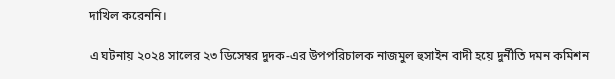দাখিল করেননি।

এ ঘটনায় ২০২৪ সালের ২৩ ডিসেম্বর দুদক-এর উপপরিচালক নাজমুল হুসাইন বাদী হয়ে দুর্নীতি দমন কমিশন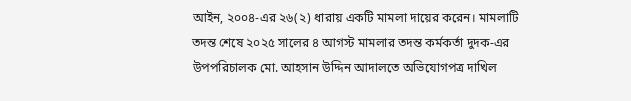আইন, ২০০৪-এর ২৬(২) ধারায় একটি মামলা দায়ের করেন। মামলাটি তদন্ত শেষে ২০২৫ সালের ৪ আগস্ট মামলার তদন্ত কর্মকর্তা দুদক-এর উপপরিচালক মো. আহসান উদ্দিন আদালতে অভিযোগপত্র দাখিল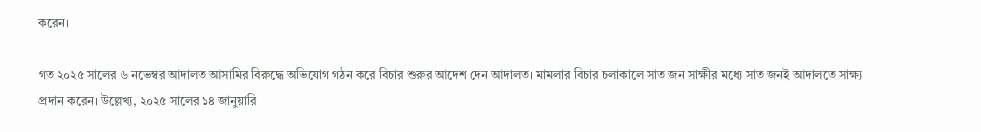করেন।

গত ২০২৫ সালের ৬ নভেম্বর আদালত আসামির বিরুদ্ধে অভিযোগ গঠন করে বিচার শুরুর আদেশ দেন আদালত। মামলার বিচার চলাকালে সাত জন সাক্ষীর মধ্যে সাত জনই আদালতে সাক্ষ্য প্রদান করেন। উল্লেখ্য, ২০২৫ সালের ১৪ জানুয়ারি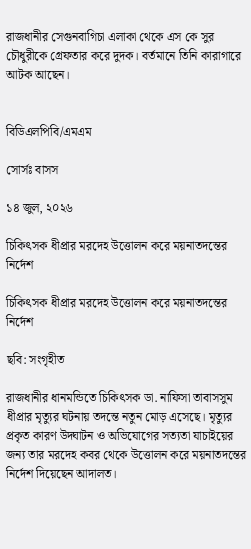রাজধানীর সেগুনবাগিচা এলাকা থেকে এস কে সুর চৌধুরীকে গ্রেফতার করে দুদক। বর্তমানে তিনি কারাগারে আটক আছেন।


বিডিএলপিবি/এমএম

সোর্সঃ বাসস

১৪ জুল, ২০২৬

চিকিৎসক ধীপ্রার মরদেহ উত্তোলন করে ময়নাতদন্তের নির্দেশ

চিকিৎসক ধীপ্রার মরদেহ উত্তোলন করে ময়নাতদন্তের নির্দেশ

ছবি: সংগৃহীত

রাজধানীর ধানমন্ডিতে চিকিৎসক ডা. নাফিসা তাবাসসুম ধীপ্রার মৃত্যুর ঘটনায় তদন্তে নতুন মোড় এসেছে। মৃত্যুর প্রকৃত কারণ উদ্ঘাটন ও অভিযোগের সত্যতা যাচাইয়ের জন্য তার মরদেহ কবর থেকে উত্তোলন করে ময়নাতদন্তের নির্দেশ দিয়েছেন আদালত।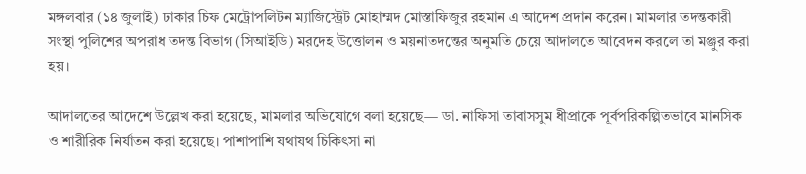মঙ্গলবার (১৪ জুলাই) ঢাকার চিফ মেট্রোপলিটন ম্যাজিস্ট্রেট মোহাম্মদ মোস্তাফিজুর রহমান এ আদেশ প্রদান করেন। মামলার তদন্তকারী সংস্থা পুলিশের অপরাধ তদন্ত বিভাগ (সিআইডি) মরদেহ উত্তোলন ও ময়নাতদন্তের অনুমতি চেয়ে আদালতে আবেদন করলে তা মঞ্জুর করা হয়।

আদালতের আদেশে উল্লেখ করা হয়েছে, মামলার অভিযোগে বলা হয়েছে— ডা. নাফিসা তাবাসসুম ধীপ্রাকে পূর্বপরিকল্পিতভাবে মানসিক ও শারীরিক নির্যাতন করা হয়েছে। পাশাপাশি যথাযথ চিকিৎসা না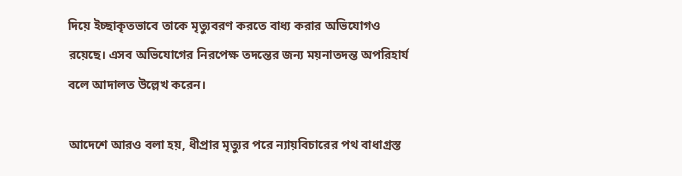দিয়ে ইচ্ছাকৃতভাবে তাকে মৃত্যুবরণ করতে বাধ্য করার অভিযোগও রয়েছে। এসব অভিযোগের নিরপেক্ষ তদন্তের জন্য ময়নাতদন্ত অপরিহার্য বলে আদালত উল্লেখ করেন।

আদেশে আরও বলা হয়, ধীপ্রার মৃত্যুর পরে ন্যায়বিচারের পথ বাধাগ্রস্ত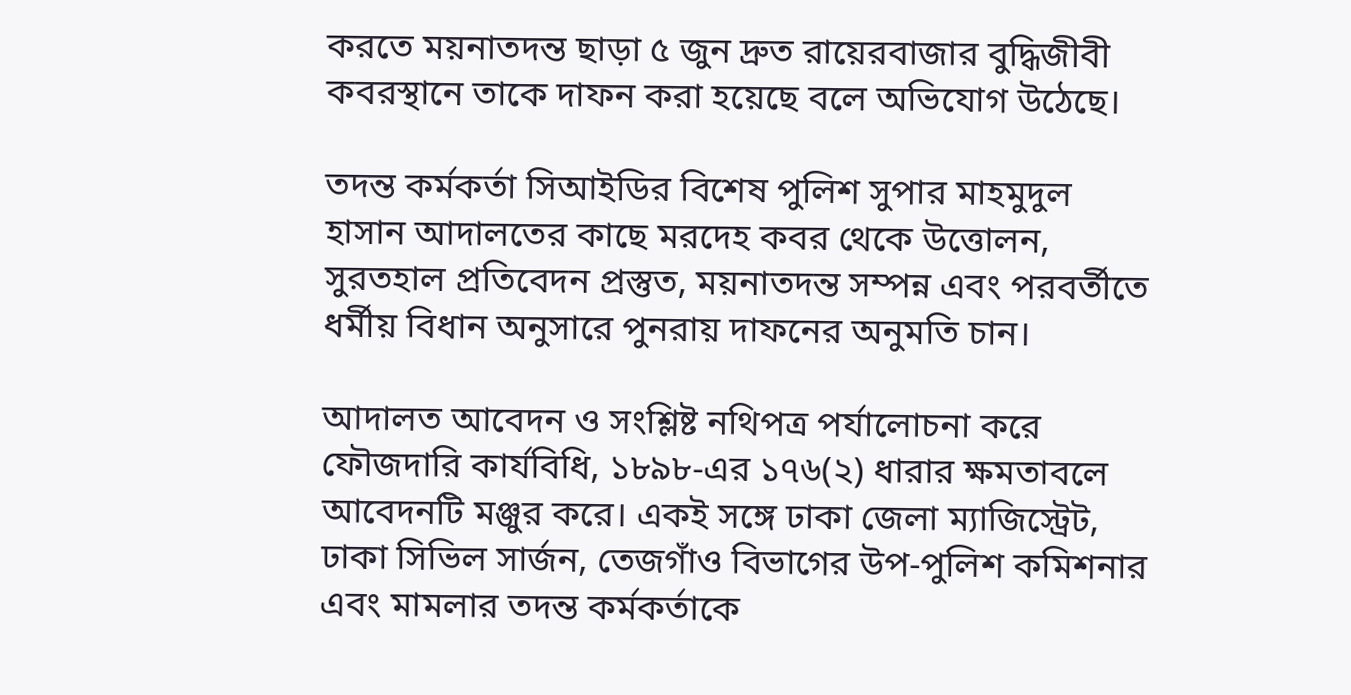করতে ময়নাতদন্ত ছাড়া ৫ জুন দ্রুত রায়েরবাজার বুদ্ধিজীবী কবরস্থানে তাকে দাফন করা হয়েছে বলে অভিযোগ উঠেছে।

তদন্ত কর্মকর্তা সিআইডির বিশেষ পুলিশ সুপার মাহমুদুল হাসান আদালতের কাছে মরদেহ কবর থেকে উত্তোলন, সুরতহাল প্রতিবেদন প্রস্তুত, ময়নাতদন্ত সম্পন্ন এবং পরবর্তীতে ধর্মীয় বিধান অনুসারে পুনরায় দাফনের অনুমতি চান।

আদালত আবেদন ও সংশ্লিষ্ট নথিপত্র পর্যালোচনা করে ফৌজদারি কার্যবিধি, ১৮৯৮-এর ১৭৬(২) ধারার ক্ষমতাবলে আবেদনটি মঞ্জুর করে। একই সঙ্গে ঢাকা জেলা ম্যাজিস্ট্রেট, ঢাকা সিভিল সার্জন, তেজগাঁও বিভাগের উপ-পুলিশ কমিশনার এবং মামলার তদন্ত কর্মকর্তাকে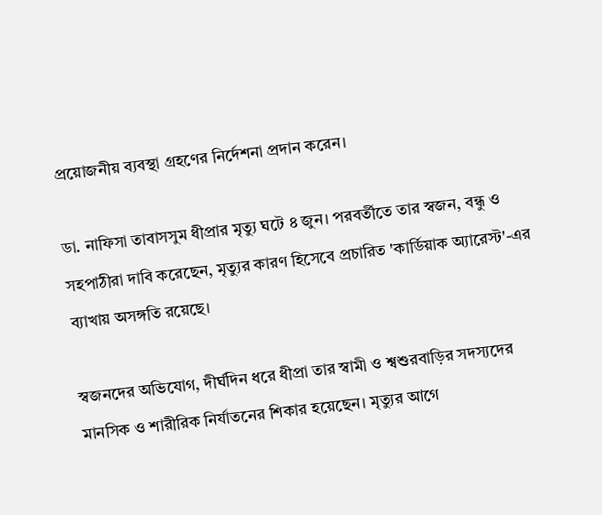প্রয়োজনীয় ব্যবস্থা গ্রহণের নির্দেশনা প্রদান করেন।

ডা. নাফিসা তাবাসসুম ধীপ্রার মৃত্যু ঘটে ৪ জুন। পরবর্তীতে তার স্বজন, বন্ধু ও সহপাঠীরা দাবি করেছেন, মৃত্যুর কারণ হিসেবে প্রচারিত 'কার্ডিয়াক অ্যারেস্ট'-এর ব্যাখায় অসঙ্গতি রয়েছে।

স্বজনদের অভিযোগ, দীর্ঘদিন ধরে ধীপ্রা তার স্বামী ও শ্বশুরবাড়ির সদস্যদের মানসিক ও শারীরিক নির্যাতনের শিকার হয়েছেন। মৃত্যুর আগে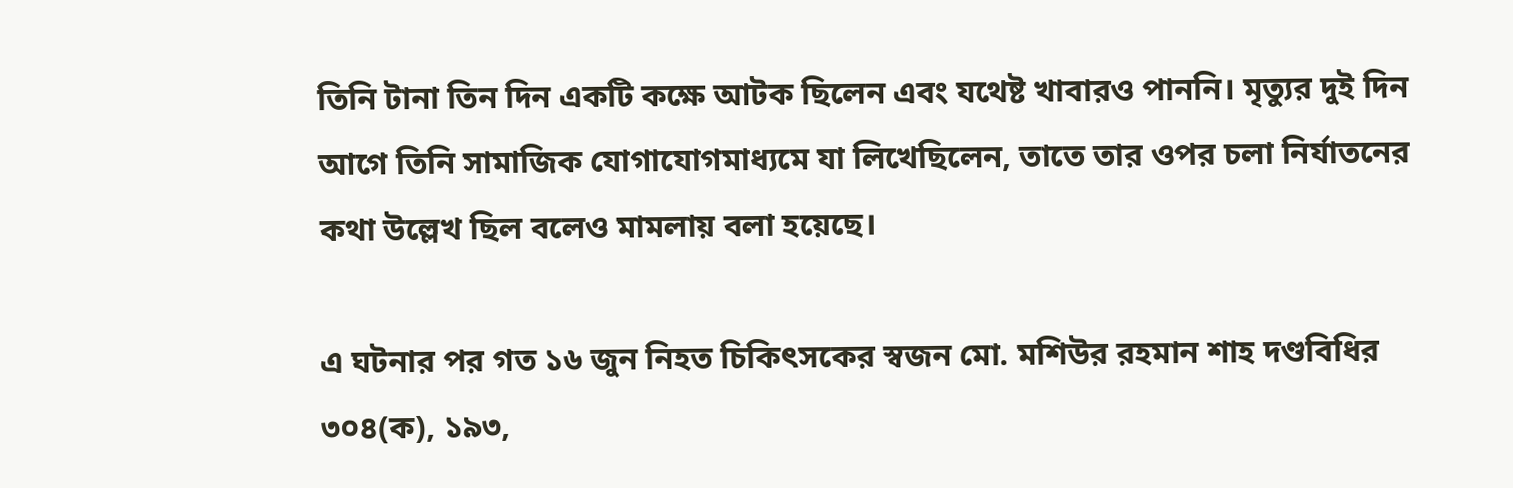তিনি টানা তিন দিন একটি কক্ষে আটক ছিলেন এবং যথেষ্ট খাবারও পাননি। মৃত্যুর দুই দিন আগে তিনি সামাজিক যোগাযোগমাধ্যমে যা লিখেছিলেন, তাতে তার ওপর চলা নির্যাতনের কথা উল্লেখ ছিল বলেও মামলায় বলা হয়েছে।

এ ঘটনার পর গত ১৬ জুন নিহত চিকিৎসকের স্বজন মো. মশিউর রহমান শাহ দণ্ডবিধির ৩০৪(ক), ১৯৩,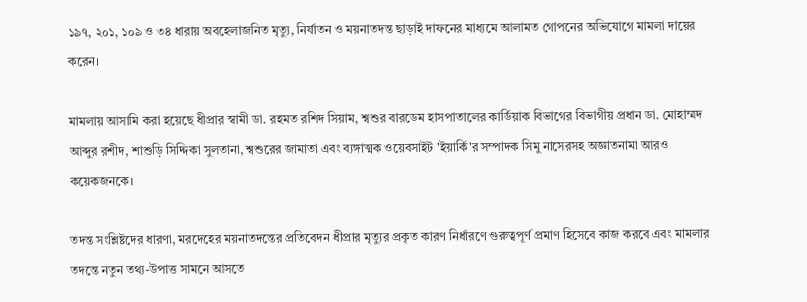১৯৭, ২০১, ১০৯ ও ৩৪ ধারায় অবহেলাজনিত মৃত্যু, নির্যাতন ও ময়নাতদন্ত ছাড়াই দাফনের মাধ্যমে আলামত গোপনের অভিযোগে মামলা দায়ের করেন।

মামলায় আসামি করা হয়েছে ধীপ্রার স্বামী ডা. রহমত রশিদ সিয়াম, শ্বশুর বারডেম হাসপাতালের কার্ডিয়াক বিভাগের বিভাগীয় প্রধান ডা. মোহাম্মদ আব্দুর রশীদ, শাশুড়ি সিদ্দিকা সুলতানা, শ্বশুরের জামাতা এবং ব্যঙ্গাত্মক ওয়েবসাইট 'ইয়ার্কি'র সম্পাদক সিমু নাসেরসহ অজ্ঞাতনামা আরও কয়েকজনকে।

তদন্ত সংশ্লিষ্টদের ধারণা, মরদেহের ময়নাতদন্তের প্রতিবেদন ধীপ্রার মৃত্যুর প্রকৃত কারণ নির্ধারণে গুরুত্বপূর্ণ প্রমাণ হিসেবে কাজ করবে এবং মামলার তদন্তে নতুন তথ্য-উপাত্ত সামনে আসতে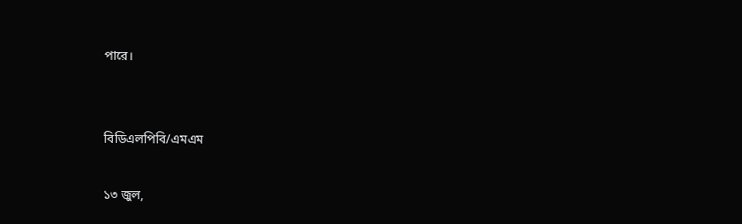পারে।


বিডিএলপিবি/এমএম

১৩ জুল,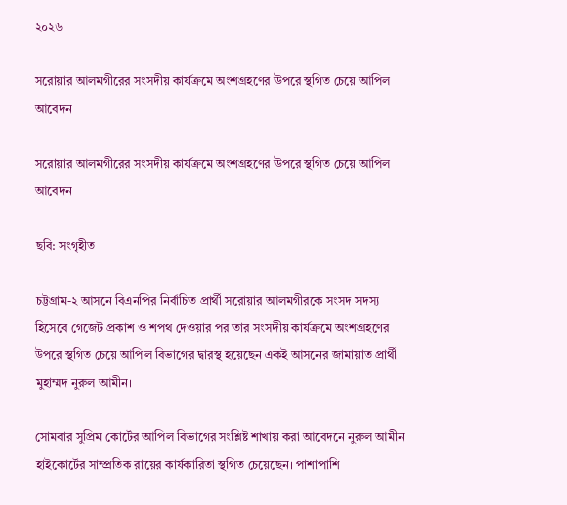২০২৬

সরোয়ার আলমগীরের সংসদীয় কার্যক্রমে অংশগ্রহণের উপরে স্থগিত চেয়ে আপিল আবেদন

সরোয়ার আলমগীরের সংসদীয় কার্যক্রমে অংশগ্রহণের উপরে স্থগিত চেয়ে আপিল আবেদন

ছবি: সংগৃহীত

চট্টগ্রাম-২ আসনে বিএনপির নির্বাচিত প্রার্থী সরোয়ার আলমগীরকে সংসদ সদস্য হিসেবে গেজেট প্রকাশ ও শপথ দেওয়ার পর তার সংসদীয় কার্যক্রমে অংশগ্রহণের উপরে স্থগিত চেয়ে আপিল বিভাগের দ্বারস্থ হয়েছেন একই আসনের জামায়াত প্রার্থী মুহাম্মদ নুরুল আমীন।

সোমবার সুপ্রিম কোর্টের আপিল বিভাগের সংশ্লিষ্ট শাখায় করা আবেদনে নুরুল আমীন হাইকোর্টের সাম্প্রতিক রায়ের কার্যকারিতা স্থগিত চেয়েছেন। পাশাপাশি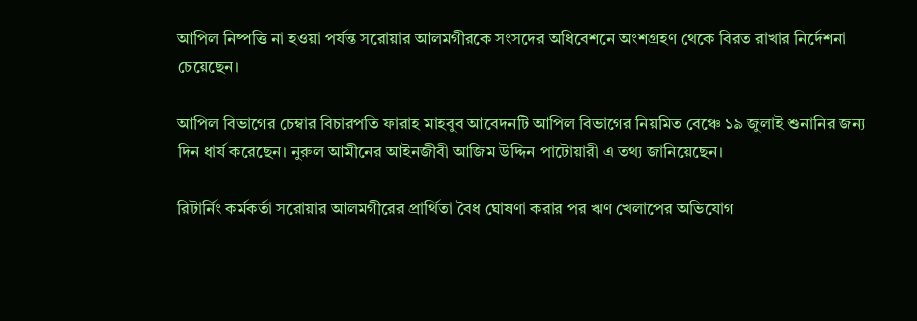আপিল নিষ্পত্তি না হওয়া পর্যন্ত সরোয়ার আলমগীরকে সংসদের অধিবেশনে অংশগ্রহণ থেকে বিরত রাখার নির্দেশনা চেয়েছেন।

আপিল বিভাগের চেম্বার বিচারপতি ফারাহ মাহবুব আবেদনটি আপিল বিভাগের নিয়মিত বেঞ্চে ১৯ জুলাই শুনানির জন্য দিন ধার্য করেছেন। নুরুল আমীনের আইনজীবী আজিম উদ্দিন পাটোয়ারী এ তথ্য জানিয়েছেন।

রিটার্নিং কর্মকর্তা সরোয়ার আলমগীরের প্রার্থিতা বৈধ ঘোষণা করার পর ঋণ খেলাপের অভিযোগ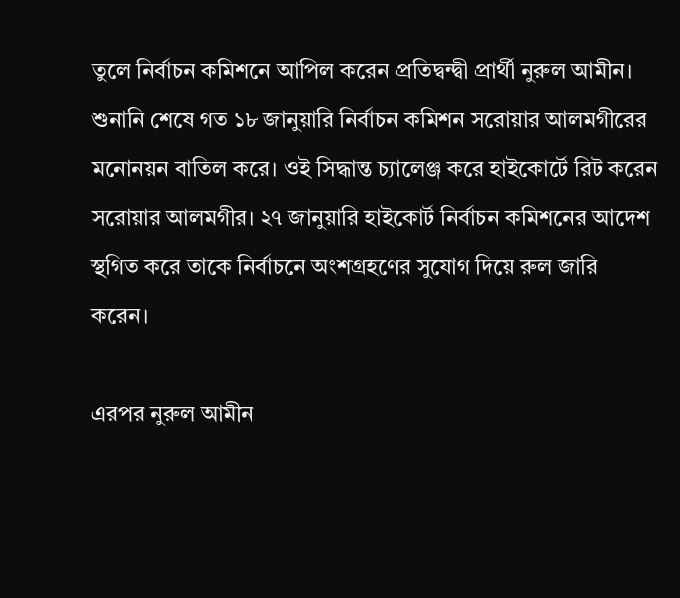তুলে নির্বাচন কমিশনে আপিল করেন প্রতিদ্বন্দ্বী প্রার্থী নুরুল আমীন। শুনানি শেষে গত ১৮ জানুয়ারি নির্বাচন কমিশন সরোয়ার আলমগীরের মনোনয়ন বাতিল করে। ওই সিদ্ধান্ত চ্যালেঞ্জ করে হাইকোর্টে রিট করেন সরোয়ার আলমগীর। ২৭ জানুয়ারি হাইকোর্ট নির্বাচন কমিশনের আদেশ স্থগিত করে তাকে নির্বাচনে অংশগ্রহণের সুযোগ দিয়ে রুল জারি করেন।

এরপর নুরুল আমীন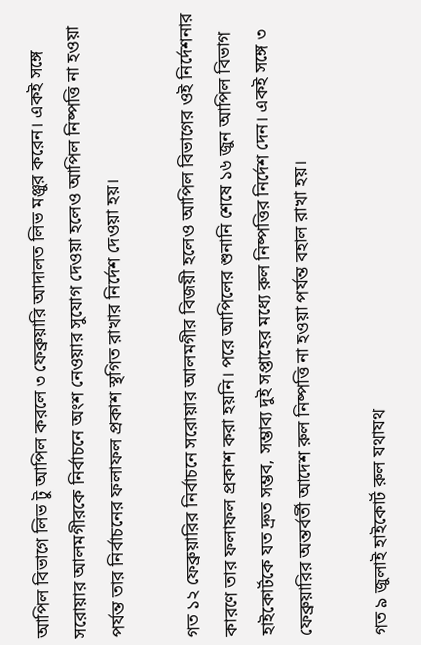আপিল বিভাগে লিভ টু আপিল করলে ৩ ফেব্রুয়ারি আদালত লিভ মঞ্জুর করেন। একই সঙ্গে সরোয়ার আলমগীরকে নির্বাচনে অংশ নেওয়ার সুযোগ দেওয়া হলেও আপিল নিষ্পত্তি না হওয়া পর্যন্ত তার নির্বাচনের ফলাফল প্রকাশ স্থগিত রাখার নির্দেশ দেওয়া হয়।

গত ১২ ফেব্রুয়ারির নির্বাচনে সরোয়ার আলমগীর বিজয়ী হলেও আপিল বিভাগের ওই নির্দেশনার কারণে তার ফলাফল প্রকাশ করা হয়নি। পরে আপিলের শুনানি শেষে ১৬ জুন আপিল বিভাগ হাইকোর্টকে যত দ্রুত সম্ভব, সম্ভাব্য দুই সপ্তাহের মধ্যে রুল নিষ্পত্তির নির্দেশ দেন। একই সঙ্গে ৩ ফেব্রুয়ারির অন্তর্বর্তী আদেশ রুল নিষ্পত্তি না হওয়া পর্যন্ত বহাল রাখা হয়।

গত ৯ জুলাই হাইকোর্ট রুল যথাযথ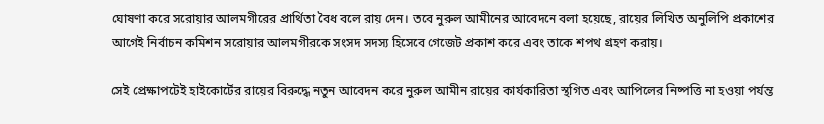ঘোষণা করে সরোয়ার আলমগীরের প্রার্থিতা বৈধ বলে রায় দেন। তবে নুরুল আমীনের আবেদনে বলা হয়েছে, রায়ের লিখিত অনুলিপি প্রকাশের আগেই নির্বাচন কমিশন সরোয়ার আলমগীরকে সংসদ সদস্য হিসেবে গেজেট প্রকাশ করে এবং তাকে শপথ গ্রহণ করায়।

সেই প্রেক্ষাপটেই হাইকোর্টের রায়ের বিরুদ্ধে নতুন আবেদন করে নুরুল আমীন রায়ের কার্যকারিতা স্থগিত এবং আপিলের নিষ্পত্তি না হওয়া পর্যন্ত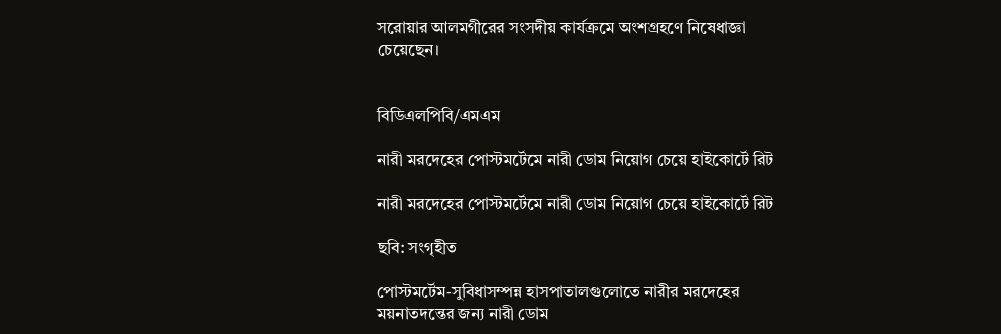সরোয়ার আলমগীরের সংসদীয় কার্যক্রমে অংশগ্রহণে নিষেধাজ্ঞা চেয়েছেন।


বিডিএলপিবি/এমএম

নারী মরদেহের পোস্টমর্টেমে নারী ডোম নিয়োগ চেয়ে হাইকোর্টে রিট

নারী মরদেহের পোস্টমর্টেমে নারী ডোম নিয়োগ চেয়ে হাইকোর্টে রিট

ছবি: সংগৃহীত

পোস্টমর্টেম-সুবিধাসম্পন্ন হাসপাতালগুলোতে নারীর মরদেহের ময়নাতদন্তের জন্য নারী ডোম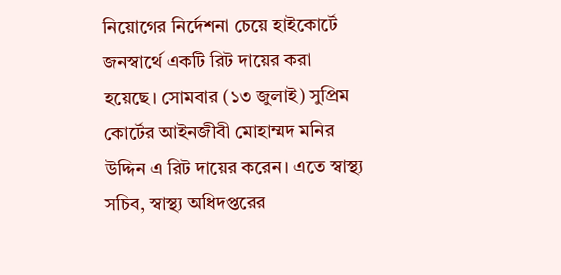নিয়োগের নির্দেশনা চেয়ে হাইকোর্টে জনস্বার্থে একটি রিট দায়ের করা হয়েছে। সোমবার (১৩ জুলাই) সুপ্রিম কোর্টের আইনজীবী মোহাম্মদ মনির উদ্দিন এ রিট দায়ের করেন। এতে স্বাস্থ্য সচিব, স্বাস্থ্য অধিদপ্তরের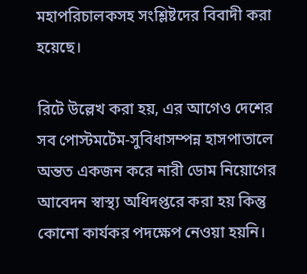মহাপরিচালকসহ সংশ্লিষ্টদের বিবাদী করা হয়েছে।

রিটে উল্লেখ করা হয়, এর আগেও দেশের সব পোস্টমর্টেম-সুবিধাসম্পন্ন হাসপাতালে অন্তত একজন করে নারী ডোম নিয়োগের আবেদন স্বাস্থ্য অধিদপ্তরে করা হয় কিন্তু কোনো কার্যকর পদক্ষেপ নেওয়া হয়নি।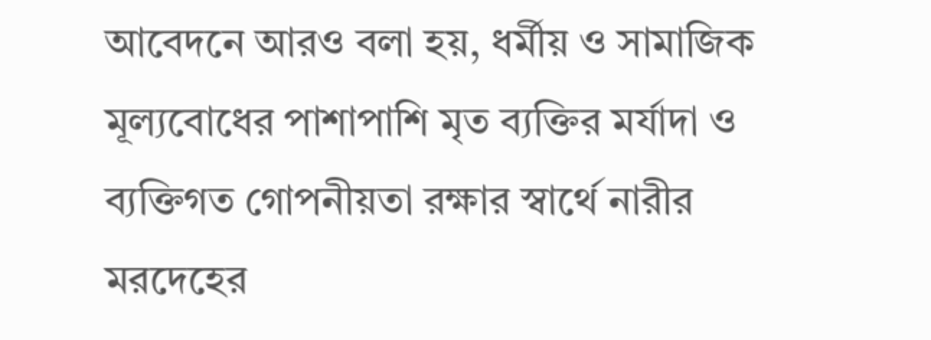আবেদনে আরও বলা হয়, ধর্মীয় ও সামাজিক মূল্যবোধের পাশাপাশি মৃত ব্যক্তির মর্যাদা ও ব্যক্তিগত গোপনীয়তা রক্ষার স্বার্থে নারীর মরদেহের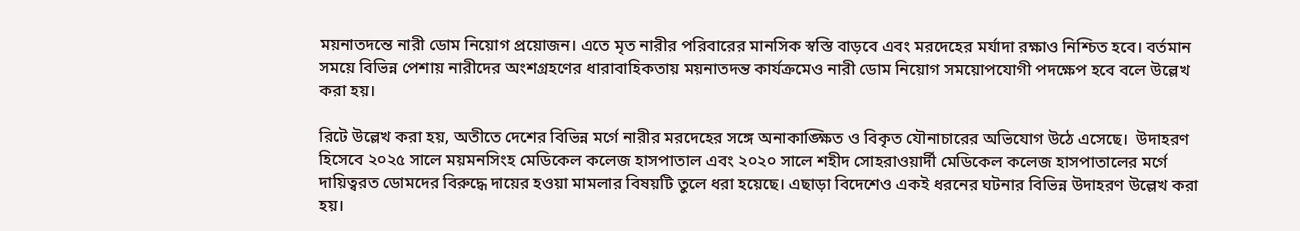ময়নাতদন্তে নারী ডোম নিয়োগ প্রয়োজন। এতে মৃত নারীর পরিবারের মানসিক স্বস্তি বাড়বে এবং মরদেহের মর্যাদা রক্ষাও নিশ্চিত হবে। বর্তমান সময়ে বিভিন্ন পেশায় নারীদের অংশগ্রহণের ধারাবাহিকতায় ময়নাতদন্ত কার্যক্রমেও নারী ডোম নিয়োগ সময়োপযোগী পদক্ষেপ হবে বলে উল্লেখ করা হয়।

রিটে উল্লেখ করা হয়, অতীতে দেশের বিভিন্ন মর্গে নারীর মরদেহের সঙ্গে অনাকাঙ্ক্ষিত ও বিকৃত যৌনাচারের অভিযোগ উঠে এসেছে।  উদাহরণ হিসেবে ২০২৫ সালে ময়মনসিংহ মেডিকেল কলেজ হাসপাতাল এবং ২০২০ সালে শহীদ সোহরাওয়ার্দী মেডিকেল কলেজ হাসপাতালের মর্গে দায়িত্বরত ডোমদের বিরুদ্ধে দায়ের হওয়া মামলার বিষয়টি তুলে ধরা হয়েছে। এছাড়া বিদেশেও একই ধরনের ঘটনার বিভিন্ন উদাহরণ উল্লেখ করা হয়।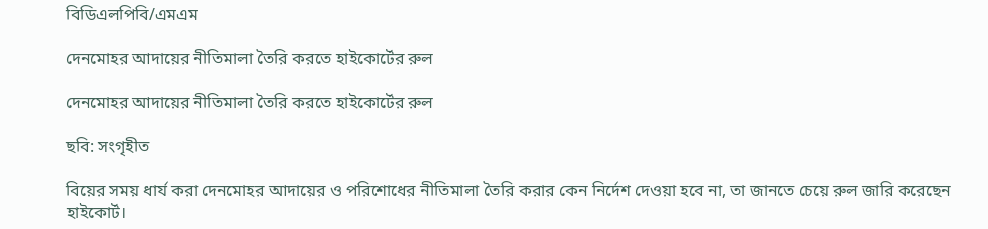বিডিএলপিবি/এমএম

দেনমোহর আদায়ের নীতিমালা তৈরি করতে হাইকোর্টের রুল

দেনমোহর আদায়ের নীতিমালা তৈরি করতে হাইকোর্টের রুল

ছবি: সংগৃহীত

বিয়ের সময় ধার্য করা দেনমোহর আদায়ের ও পরিশোধের নীতিমালা তৈরি করার কেন নির্দেশ দেওয়া হবে না, তা জানতে চেয়ে রুল জারি করেছেন হাইকোর্ট।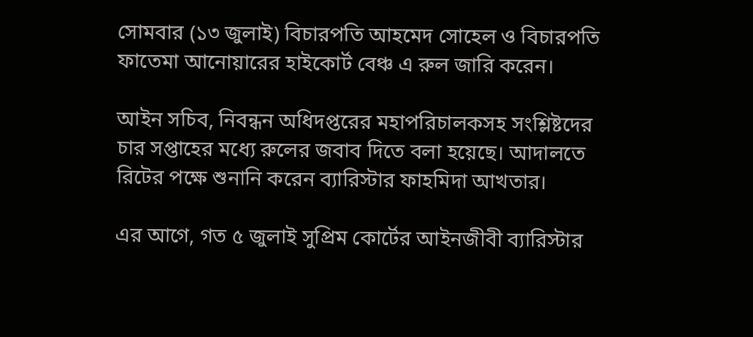সোমবার (১৩ জুলাই) বিচারপতি আহমেদ সোহেল ও বিচারপতি ফাতেমা আনোয়ারের হাইকোর্ট বেঞ্চ এ রুল জারি করেন।

আইন সচিব, নিবন্ধন অধিদপ্তরের মহাপরিচালকসহ সংশ্লিষ্টদের চার সপ্তাহের মধ্যে রুলের জবাব দিতে বলা হয়েছে। আদালতে রিটের পক্ষে শুনানি করেন ব্যারিস্টার ফাহমিদা আখতার।

এর আগে, গত ৫ জুলাই সুপ্রিম কোর্টের আইনজীবী ব্যারিস্টার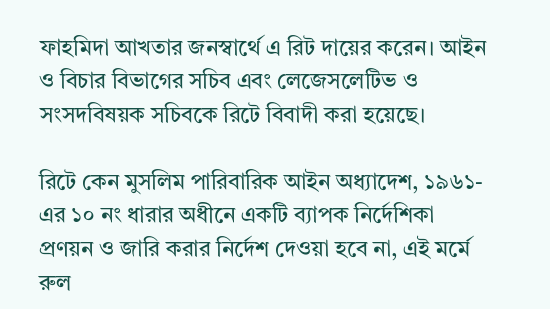ফাহমিদা আখতার জনস্বার্থে এ রিট দায়ের করেন। আইন ও বিচার বিভাগের সচিব এবং লেজেসলেটিভ ও সংসদবিষয়ক সচিবকে রিটে বিবাদী করা হয়েছে।

রিটে কেন মুসলিম পারিবারিক আইন অধ্যাদেশ, ১৯৬১-এর ১০ নং ধারার অধীনে একটি ব্যাপক নির্দেশিকা প্রণয়ন ও জারি করার নির্দেশ দেওয়া হবে না, এই মর্মে রুল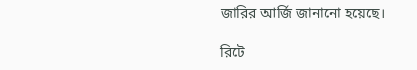জারির আর্জি জানানো হয়েছে।

রিটে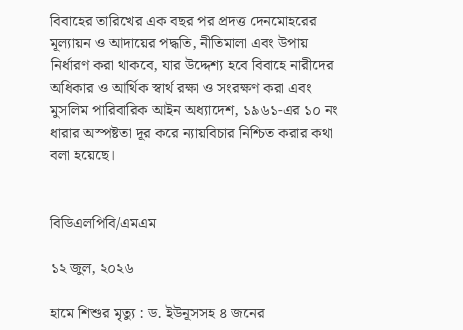বিবাহের তারিখের এক বছর পর প্রদত্ত দেনমোহরের মূল্যায়ন ও আদায়ের পদ্ধতি, নীতিমালা এবং উপায় নির্ধারণ করা থাকবে, যার উদ্দেশ্য হবে বিবাহে নারীদের অধিকার ও আর্থিক স্বার্থ রক্ষা ও সংরক্ষণ করা এবং মুসলিম পারিবারিক আইন অধ্যাদেশ, ১৯৬১-এর ১০ নং ধারার অস্পষ্টতা দূর করে ন্যায়বিচার নিশ্চিত করার কথা বলা হয়েছে।


বিডিএলপিবি/এমএম

১২ জুল, ২০২৬

হামে শিশুর মৃত্যু : ড. ইউনূসসহ ৪ জনের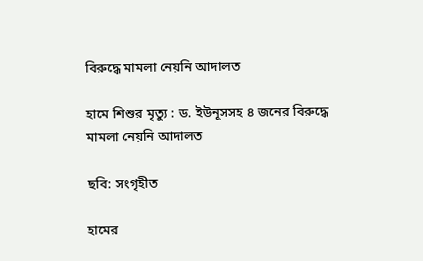বিরুদ্ধে মামলা নেয়নি আদালত

হামে শিশুর মৃত্যু : ড. ইউনূসসহ ৪ জনের বিরুদ্ধে মামলা নেয়নি আদালত

ছবি: সংগৃহীত

হামের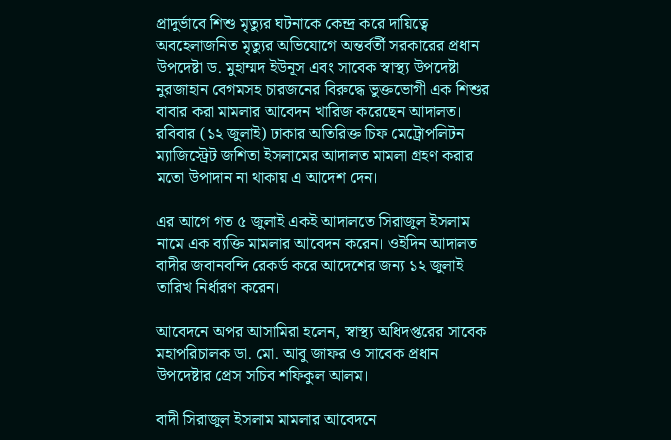প্রাদুর্ভাবে শিশু মৃত্যুর ঘটনাকে কেন্দ্র করে দায়িত্বে অবহেলাজনিত মৃত্যুর অভিযোগে অন্তর্বর্তী সরকারের প্রধান উপদেষ্টা ড. মুহাম্মদ ইউনূস এবং সাবেক স্বাস্থ্য উপদেষ্টা নুরজাহান বেগমসহ চারজনের বিরুদ্ধে ভুক্তভোগী এক শিশুর বাবার করা মামলার আবেদন খারিজ করেছেন আদালত। রবিবার (১২ জুলাই) ঢাকার অতিরিক্ত চিফ মেট্রোপলিটন ম্যাজিস্ট্রেট জশিতা ইসলামের আদালত মামলা গ্রহণ করার মতো উপাদান না থাকায় এ আদেশ দেন।

এর আগে গত ৫ জুলাই একই আদালতে সিরাজুল ইসলাম নামে এক ব্যক্তি মামলার আবেদন করেন। ওইদিন আদালত বাদীর জবানবন্দি রেকর্ড করে আদেশের জন্য ১২ জুলাই তারিখ নির্ধারণ করেন।

আবেদনে অপর আসামিরা হলেন, স্বাস্থ্য অধিদপ্তরের সাবেক মহাপরিচালক ডা. মো. আবু জাফর ও সাবেক প্রধান উপদেষ্টার প্রেস সচিব শফিকুল আলম।

বাদী সিরাজুল ইসলাম মামলার আবেদনে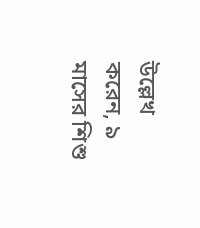উল্লেখ করেন, ৯ মাসের শিশু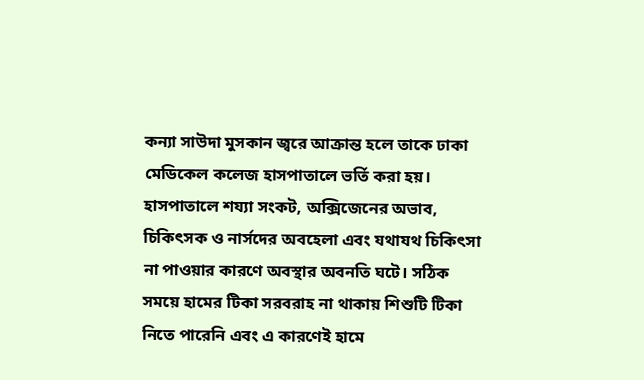কন্যা সাউদা মুসকান জ্বরে আক্রান্ত হলে তাকে ঢাকা মেডিকেল কলেজ হাসপাতালে ভর্তি করা হয়। হাসপাতালে শয্যা সংকট, অক্সিজেনের অভাব, চিকিৎসক ও নার্সদের অবহেলা এবং যথাযথ চিকিৎসা না পাওয়ার কারণে অবস্থার অবনতি ঘটে। সঠিক সময়ে হামের টিকা সরবরাহ না থাকায় শিশুটি টিকা নিতে পারেনি এবং এ কারণেই হামে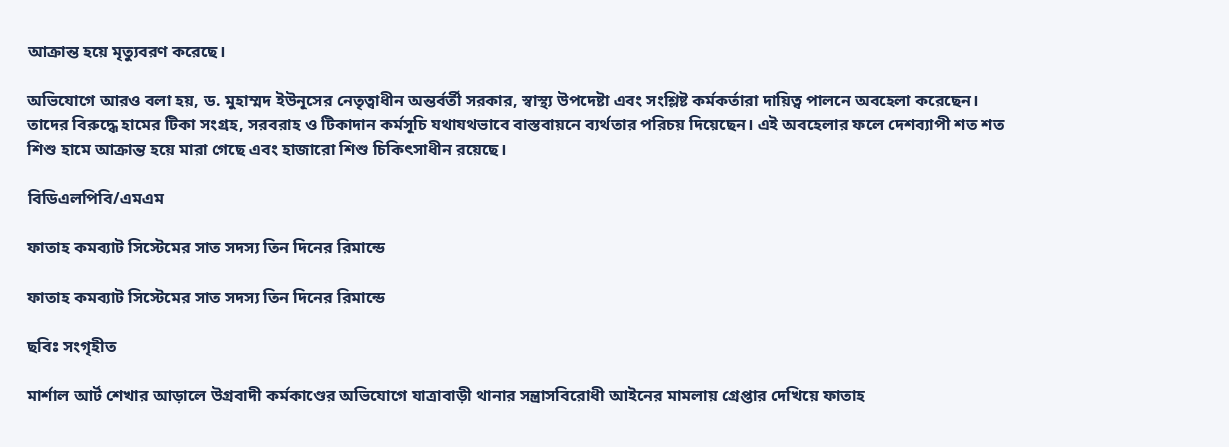আক্রান্ত হয়ে মৃত্যুবরণ করেছে।

অভিযোগে আরও বলা হয়, ড. মুহাম্মদ ইউনূসের নেতৃত্বাধীন অন্তর্বর্তী সরকার, স্বাস্থ্য উপদেষ্টা এবং সংশ্লিষ্ট কর্মকর্তারা দায়িত্ব পালনে অবহেলা করেছেন। তাদের বিরুদ্ধে হামের টিকা সংগ্রহ, সরবরাহ ও টিকাদান কর্মসূচি যথাযথভাবে বাস্তবায়নে ব্যর্থতার পরিচয় দিয়েছেন। এই অবহেলার ফলে দেশব্যাপী শত শত শিশু হামে আক্রান্ত হয়ে মারা গেছে এবং হাজারো শিশু চিকিৎসাধীন রয়েছে।

বিডিএলপিবি/এমএম

ফাতাহ কমব্যাট সিস্টেমের সাত সদস্য তিন দিনের রিমান্ডে

ফাতাহ কমব্যাট সিস্টেমের সাত সদস্য তিন দিনের রিমান্ডে

ছবিঃ সংগৃহীত

মার্শাল আর্ট শেখার আড়ালে উগ্রবাদী কর্মকাণ্ডের অভিযোগে যাত্রাবাড়ী থানার সন্ত্রাসবিরোধী আইনের মামলায় গ্রেপ্তার দেখিয়ে ফাতাহ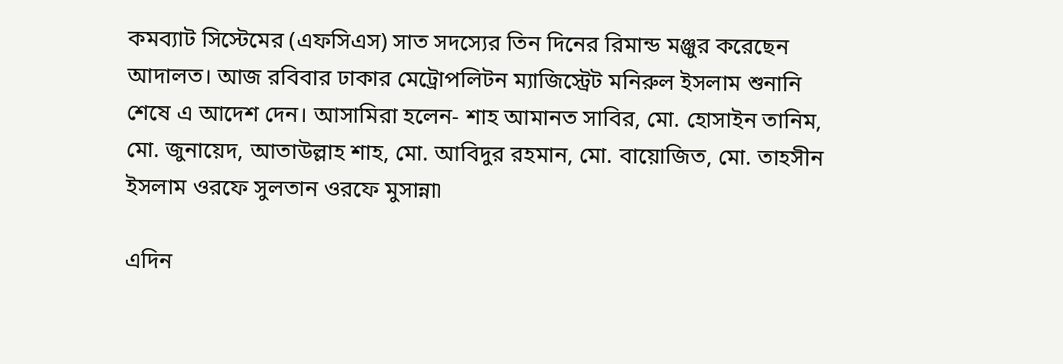কমব্যাট সিস্টেমের (এফসিএস) সাত সদস্যের তিন দিনের রিমান্ড মঞ্জুর করেছেন আদালত। আজ রবিবার ঢাকার মেট্রোপলিটন ম্যাজিস্ট্রেট মনিরুল ইসলাম শুনানি শেষে এ আদেশ দেন। আসামিরা হলেন- শাহ আমানত সাবির, মো. হোসাইন তানিম, মো. জুনায়েদ, আতাউল্লাহ শাহ, মো. আবিদুর রহমান, মো. বায়োজিত, মো. তাহসীন ইসলাম ওরফে সুলতান ওরফে মুসান্না৷

এদিন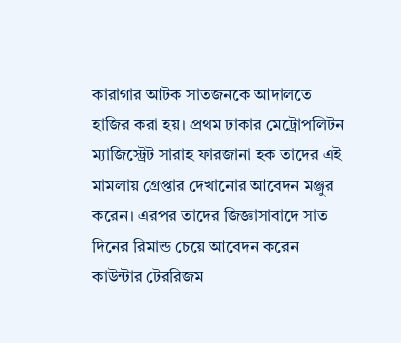কারাগার আটক সাতজনকে আদালতে হাজির করা হয়। প্রথম ঢাকার মেট্রোপলিটন ম্যাজিস্ট্রেট সারাহ ফারজানা হক তাদের এই মামলায় গ্রেপ্তার দেখানোর আবেদন মঞ্জুর করেন। এরপর তাদের জিজ্ঞাসাবাদে সাত দিনের রিমান্ড চেয়ে আবেদন করেন কাউন্টার টেররিজম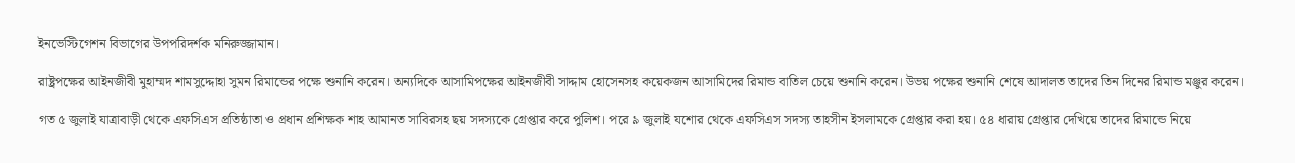ইনভেস্টিগেশন বিভাগের উপপরিদর্শক মনিরুজ্জামান।

রাষ্ট্রপক্ষের আইনজীবী মুহাম্মদ শামসুদ্দোহা সুমন রিমান্ডের পক্ষে শুনানি করেন। অন্যদিকে আসামিপক্ষের আইনজীবী সাদ্দাম হোসেনসহ কয়েকজন আসামিদের রিমান্ড বাতিল চেয়ে শুনানি করেন। উভয় পক্ষের শুনানি শেষে আদালত তাদের তিন দিনের রিমান্ড মঞ্জুর করেন।

গত ৫ জুলাই যাত্রাবাড়ী থেকে এফসিএস প্রতিষ্ঠাতা ও প্রধান প্রশিক্ষক শাহ আমানত সা‌বিরসহ ছয় সদস্যকে গ্রেপ্তার করে পুলিশ। পরে ৯ জুলাই যশোর থেকে এফসিএস সদস্য তাহসীন ইসলামকে গ্রেপ্তার করা হয়। ৫৪ ধারায় গ্রেপ্তার দেখিয়ে তাদের রিমান্ডে নিয়ে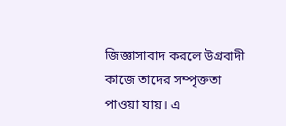জিজ্ঞাসাবাদ করলে উগ্রবাদী কাজে তাদের সম্পৃক্ততা পাওয়া যায়। এ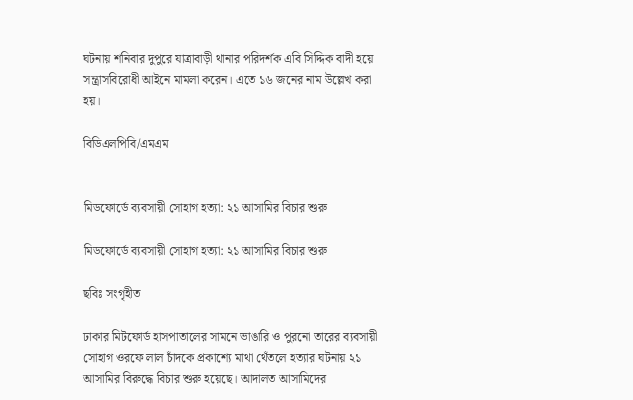ঘটনায় শনিবার দুপুরে যাত্রাবাড়ী থানার পরিদর্শক এবি সিদ্দিক বাদী হয়ে সন্ত্রাসবিরোধী আইনে মামলা করেন। এতে ১৬ জনের নাম উল্লেখ করা হয়।

বিডিএলপিবি/এমএম


মিডফোর্ডে ব্যবসায়ী সোহাগ হত্যা: ২১ আসামির বিচার শুরু

মিডফোর্ডে ব্যবসায়ী সোহাগ হত্যা: ২১ আসামির বিচার শুরু

ছবিঃ সংগৃহীত

ঢাকার মিটফোর্ড হাসপাতালের সামনে ভাঙারি ও পুরনো তারের ব্যবসায়ী সোহাগ ওরফে লাল চাঁদকে প্রকাশ্যে মাথা থেঁতলে হত্যার ঘটনায় ২১ আসামির বিরুদ্ধে বিচার শুরু হয়েছে। আদালত আসামিদের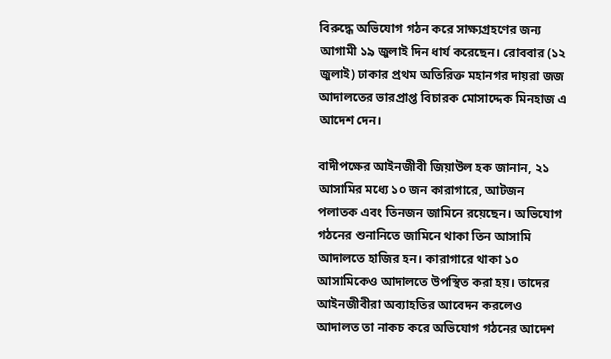বিরুদ্ধে অভিযোগ গঠন করে সাক্ষ্যগ্রহণের জন্য আগামী ১৯ জুলাই দিন ধার্য করেছেন। রোববার (১২ জুলাই) ঢাকার প্রথম অতিরিক্ত মহানগর দায়রা জজ আদালতের ভারপ্রাপ্ত বিচারক মোসাদ্দেক মিনহাজ এ আদেশ দেন।

বাদীপক্ষের আইনজীবী জিয়াউল হক জানান, ২১ আসামির মধ্যে ১০ জন কারাগারে, আটজন পলাতক এবং তিনজন জামিনে রয়েছেন। অভিযোগ গঠনের শুনানিতে জামিনে থাকা তিন আসামি আদালতে হাজির হন। কারাগারে থাকা ১০ আসামিকেও আদালতে উপস্থিত করা হয়। তাদের আইনজীবীরা অব্যাহতির আবেদন করলেও আদালত তা নাকচ করে অভিযোগ গঠনের আদেশ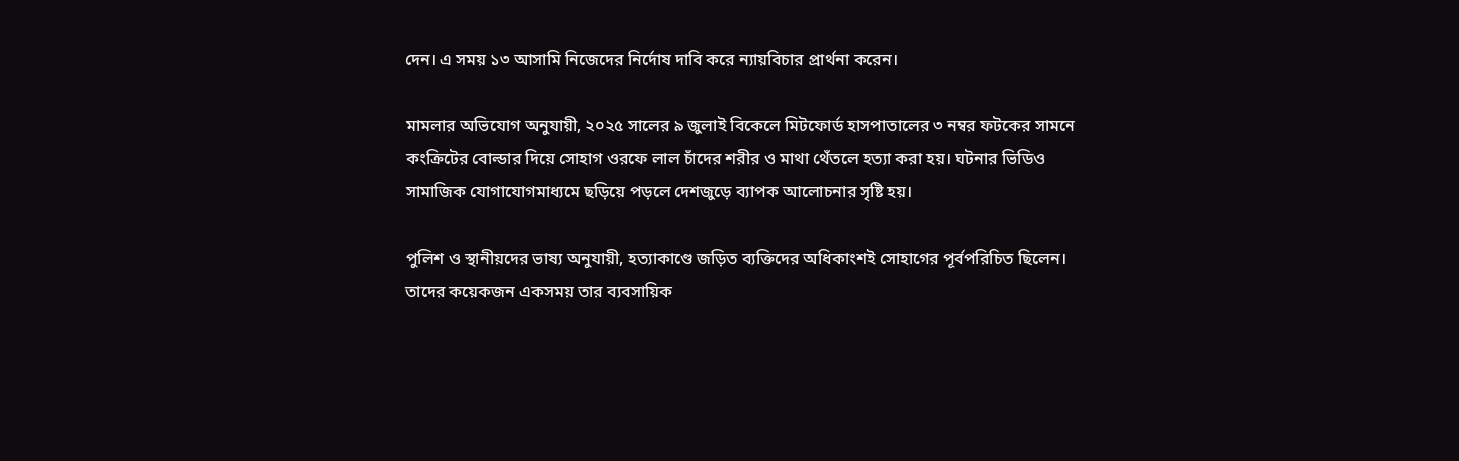দেন। এ সময় ১৩ আসামি নিজেদের নির্দোষ দাবি করে ন্যায়বিচার প্রার্থনা করেন।

মামলার অভিযোগ অনুযায়ী, ২০২৫ সালের ৯ জুলাই বিকেলে মিটফোর্ড হাসপাতালের ৩ নম্বর ফটকের সামনে কংক্রিটের বোল্ডার দিয়ে সোহাগ ওরফে লাল চাঁদের শরীর ও মাথা থেঁতলে হত্যা করা হয়। ঘটনার ভিডিও সামাজিক যোগাযোগমাধ্যমে ছড়িয়ে পড়লে দেশজুড়ে ব্যাপক আলোচনার সৃষ্টি হয়।

পুলিশ ও স্থানীয়দের ভাষ্য অনুযায়ী, হত্যাকাণ্ডে জড়িত ব্যক্তিদের অধিকাংশই সোহাগের পূর্বপরিচিত ছিলেন। তাদের কয়েকজন একসময় তার ব্যবসায়িক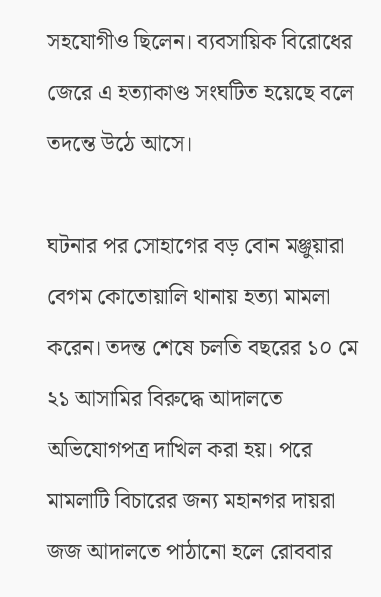সহযোগীও ছিলেন। ব্যবসায়িক বিরোধের জেরে এ হত্যাকাণ্ড সংঘটিত হয়েছে বলে তদন্তে উঠে আসে।

ঘটনার পর সোহাগের বড় বোন মঞ্জুয়ারা বেগম কোতোয়ালি থানায় হত্যা মামলা করেন। তদন্ত শেষে চলতি বছরের ১০ মে ২১ আসামির বিরুদ্ধে আদালতে অভিযোগপত্র দাখিল করা হয়। পরে মামলাটি বিচারের জন্য মহানগর দায়রা জজ আদালতে পাঠানো হলে রোববার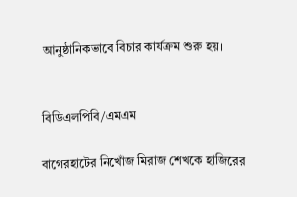আনুষ্ঠানিকভাবে বিচার কার্যক্রম শুরু হয়।


বিডিএলপিবি/এমএম

বাগেরহাটের নিখোঁজ মিরাজ শেখকে হাজিরের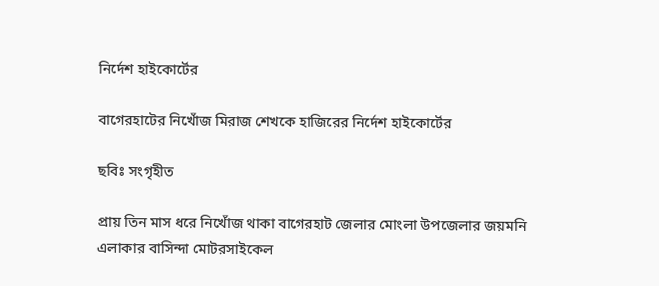নির্দেশ হাইকোর্টের

বাগেরহাটের নিখোঁজ মিরাজ শেখকে হাজিরের নির্দেশ হাইকোর্টের

ছবিঃ সংগৃহীত

প্রায় তিন মাস ধরে নিখোঁজ থাকা বাগেরহাট জেলার মোংলা উপজেলার জয়মনি এলাকার বাসিন্দা মোটরসাইকেল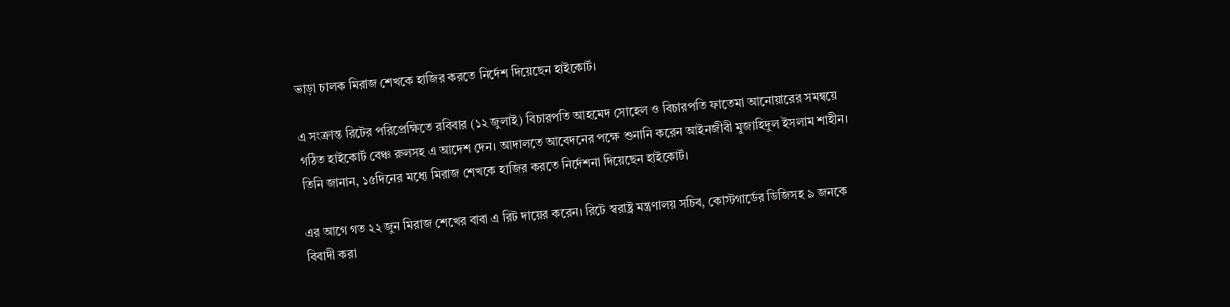ভাড়া চালক মিরাজ শেখকে হাজির করতে নির্দেশ দিয়েছেন হাইকোর্ট।

এ সংক্রান্ত রিটের পরিপ্রেক্ষিতে রবিবার (১২ জুলাই) বিচারপতি আহমেদ সোহেল ও বিচারপতি ফাতেমা আনোয়ারের সমন্বয়ে গঠিত হাইকোর্ট বেঞ্চ রুলসহ এ আদেশ দেন। আদালতে আবেদনের পক্ষে শুনানি করেন আইনজীবী মুজাহিদুল ইসলাম শাহীন। তিনি জানান, ১৫দিনের মধ্যে মিরাজ শেখকে হাজির করতে নির্দেশনা দিয়েছেন হাইকোর্ট।

এর আগে গত ২২ জুন মিরাজ শেখের বাবা এ রিট দায়ের করেন। রিটে স্বরাষ্ট্র মন্ত্রণালয় সচিব, কোস্টগার্ডের ডিজিসহ ৯ জনকে বিবাদী করা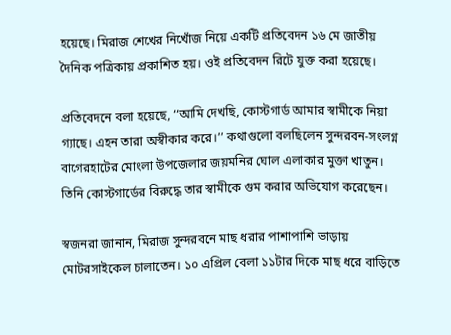হয়েছে। মিরাজ শেখের নিখোঁজ নিয়ে একটি প্রতিবেদন ১৬ মে জাতীয় দৈনিক পত্রিকায় প্রকাশিত হয়। ওই প্রতিবেদন রিটে যুক্ত করা হয়েছে।

প্রতিবেদনে বলা হয়েছে, ‘‘আমি দেখছি, কোস্টগার্ড আমার স্বামীকে নিয়া গ্যাছে। এহন তারা অস্বীকার করে।’’ কথাগুলো বলছিলেন সুন্দরবন-সংলগ্ন বাগেরহাটের মোংলা উপজেলার জয়মনির ঘোল এলাকার মুক্তা খাতুন। তিনি কোস্টগার্ডের বিরুদ্ধে তার স্বামীকে গুম করার অভিযোগ করেছেন।

স্বজনরা জানান, মিরাজ সুন্দরবনে মাছ ধরার পাশাপাশি ভাড়ায় মোটরসাইকেল চালাতেন। ১০ এপ্রিল বেলা ১১টার দিকে মাছ ধরে বাড়িতে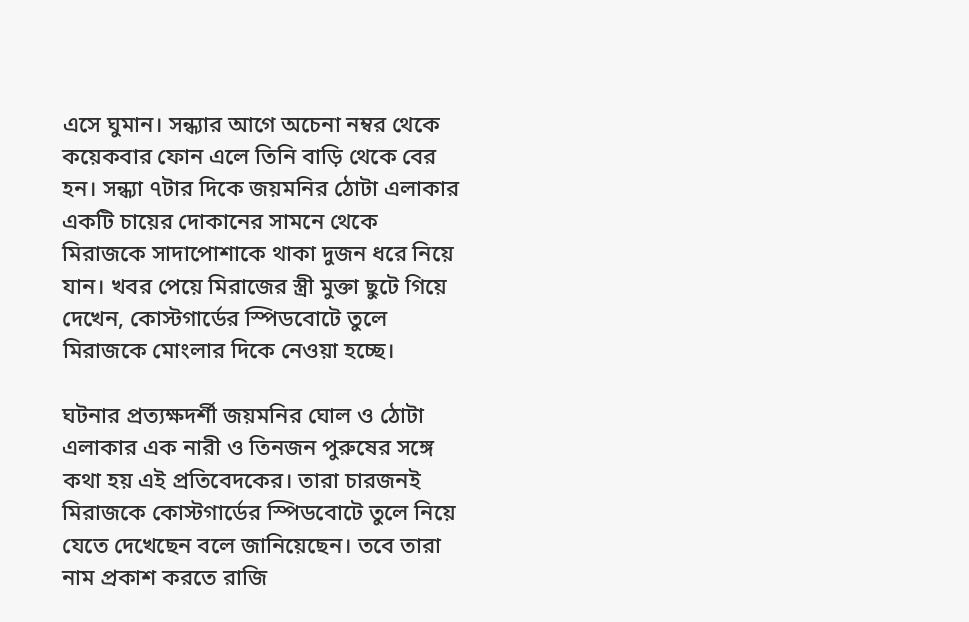এসে ঘুমান। সন্ধ্যার আগে অচেনা নম্বর থেকে কয়েকবার ফোন এলে তিনি বাড়ি থেকে বের হন। সন্ধ্যা ৭টার দিকে জয়মনির ঠোটা এলাকার একটি চায়ের দোকানের সামনে থেকে মিরাজকে সাদাপোশাকে থাকা দুজন ধরে নিয়ে যান। খবর পেয়ে মিরাজের স্ত্রী মুক্তা ছুটে গিয়ে দেখেন, কোস্টগার্ডের স্পিডবোটে তুলে মিরাজকে মোংলার দিকে নেওয়া হচ্ছে।

ঘটনার প্রত্যক্ষদর্শী জয়মনির ঘোল ও ঠোটা এলাকার এক নারী ও তিনজন পুরুষের সঙ্গে কথা হয় এই প্রতিবেদকের। তারা চারজনই মিরাজকে কোস্টগার্ডের স্পিডবোটে তুলে নিয়ে যেতে দেখেছেন বলে জানিয়েছেন। তবে তারা নাম প্রকাশ করতে রাজি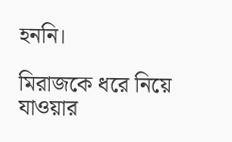হননি।

মিরাজকে ধরে নিয়ে যাওয়ার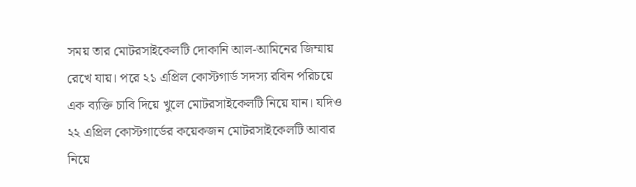সময় তার মোটরসাইকেলটি দোকানি আল-আমিনের জিম্মায় রেখে যায়। পরে ২১ এপ্রিল কোস্টগার্ড সদস্য রবিন পরিচয়ে এক ব্যক্তি চাবি দিয়ে খুলে মোটরসাইকেলটি নিয়ে যান। যদিও ২২ এপ্রিল কোস্টগার্ডের কয়েকজন মোটরসাইকেলটি আবার নিয়ে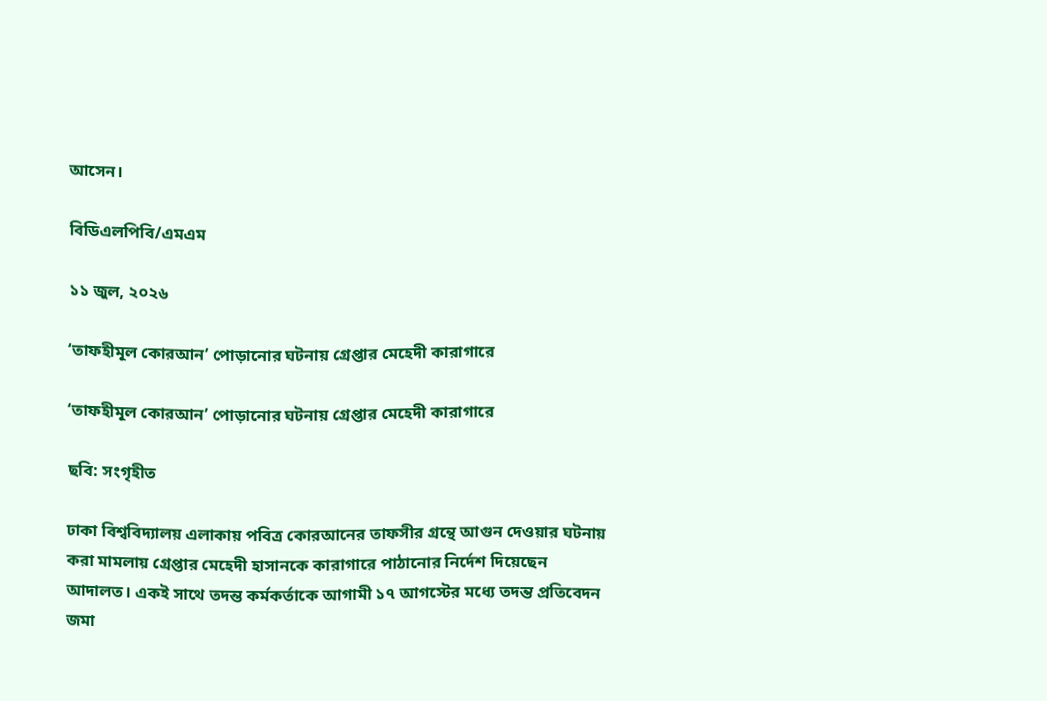আসেন।

বিডিএলপিবি/এমএম

১১ জুল, ২০২৬

‘তাফহীমূল কোরআন’ পোড়ানোর ঘটনায় গ্রেপ্তার মেহেদী কারাগারে

‘তাফহীমূল কোরআন’ পোড়ানোর ঘটনায় গ্রেপ্তার মেহেদী কারাগারে

ছবি: সংগৃহীত

ঢাকা বিশ্ববিদ্যালয় এলাকায় পবিত্র কোরআনের তাফসীর গ্রন্থে আগুন দেওয়ার ঘটনায় করা মামলায় গ্রেপ্তার মেহেদী হাসানকে কারাগারে পাঠানোর নির্দেশ দিয়েছেন আদালত। একই সাথে তদন্ত কর্মকর্তাকে আগামী ১৭ আগস্টের মধ্যে তদন্ত প্রতিবেদন জমা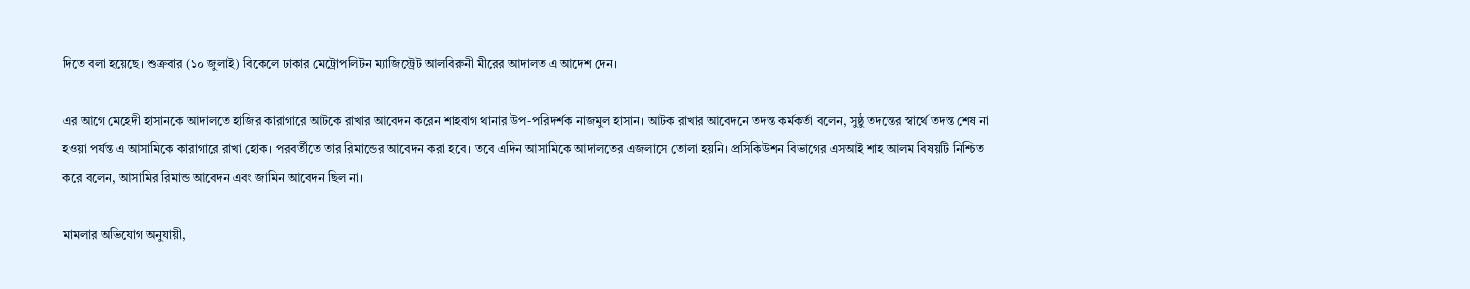দিতে বলা হয়েছে। শুক্রবার (১০ জুলাই) বিকেলে ঢাকার মেট্রোপলিটন ম্যাজিস্ট্রেট আলবিরুনী মীরের আদালত এ আদেশ দেন।

এর আগে মেহেদী হাসানকে আদালতে হাজির কারাগারে আটকে রাখার আবেদন করেন শাহবাগ থানার উপ-পরিদর্শক নাজমুল হাসান। আটক রাখার আবেদনে তদন্ত কর্মকর্তা বলেন, সুষ্ঠু তদন্তের স্বার্থে তদন্ত শেষ না হওয়া পর্যন্ত এ আসামিকে কারাগারে রাখা হোক। পরবর্তীতে তার রিমান্ডের আবেদন করা হবে। তবে এদিন আসামিকে আদালতের এজলাসে তোলা হয়নি। প্রসিকিউশন বিভাগের এসআই শাহ আলম বিষয়টি নিশ্চিত করে বলেন, আসামির রিমান্ড আবেদন এবং জামিন আবেদন ছিল না।

মামলার অভিযোগ অনুযায়ী,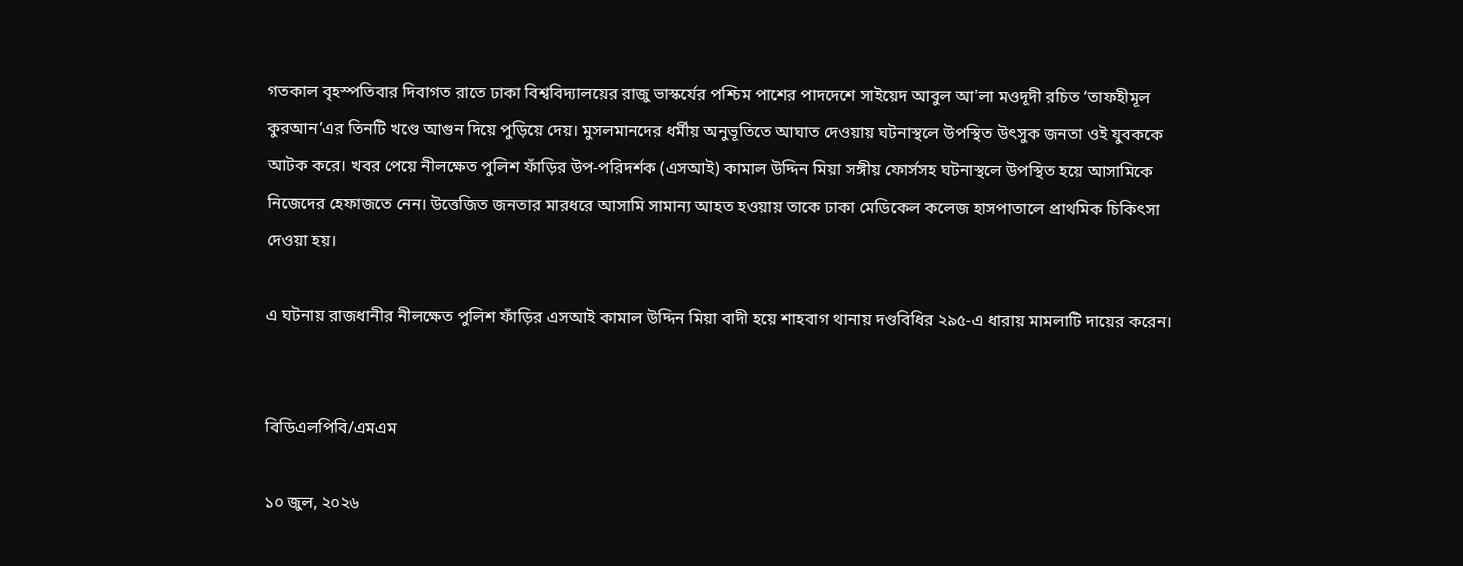গতকাল বৃহস্পতিবার দিবাগত রাতে ঢাকা বিশ্ববিদ্যালয়ের রাজু ভাস্কর্যের পশ্চিম পাশের পাদদেশে সাইয়েদ আবুল আ'লা মওদূদী রচিত ‘তাফহীমূল কুরআন’এর তিনটি খণ্ডে আগুন দিয়ে পুড়িয়ে দেয়। মুসলমানদের ধর্মীয় অনুভূতিতে আঘাত দেওয়ায় ঘটনাস্থলে উপস্থিত উৎসুক জনতা ওই যুবককে আটক করে। খবর পেয়ে নীলক্ষেত পুলিশ ফাঁড়ির উপ-পরিদর্শক (এসআই) কামাল উদ্দিন মিয়া সঙ্গীয় ফোর্সসহ ঘটনাস্থলে উপস্থিত হয়ে আসামিকে নিজেদের হেফাজতে নেন। উত্তেজিত জনতার মারধরে আসামি সামান্য আহত হওয়ায় তাকে ঢাকা মেডিকেল কলেজ হাসপাতালে প্রাথমিক চিকিৎসা দেওয়া হয়।

এ ঘটনায় রাজধানীর নীলক্ষেত পুলিশ ফাঁড়ির এসআই কামাল উদ্দিন মিয়া বাদী হয়ে শাহবাগ থানায় দণ্ডবিধির ২৯৫-এ ধারায় মামলাটি দায়ের করেন।


বিডিএলপিবি/এমএম

১০ জুল, ২০২৬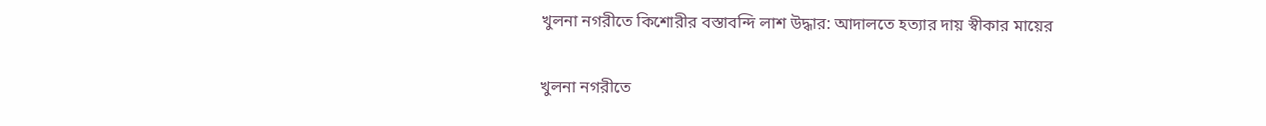খুলনা নগরীতে কিশোরীর বস্তাবন্দি লাশ উদ্ধার: আদালতে হত্যার দায় স্বীকার মায়ের

খুলনা নগরীতে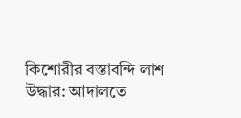কিশোরীর বস্তাবন্দি লাশ উদ্ধার: আদালতে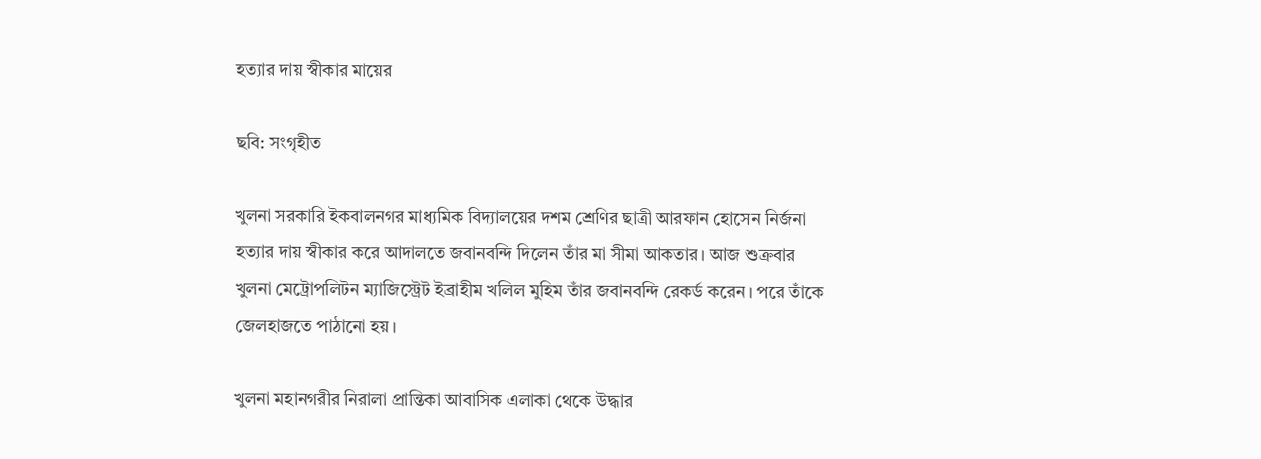হত্যার দায় স্বীকার মায়ের

ছবি: সংগৃহীত

খুলনা সরকারি ইকবালনগর মাধ্যমিক বিদ্যালয়ের দশম শ্রেণির ছাত্রী আরফান হোসেন নির্জনা হত্যার দায় স্বীকার করে আদালতে জবানবন্দি দিলেন তাঁর মা সীমা আকতার। আজ শুক্রবার খুলনা মেট্রোপলিটন ম্যাজিস্ট্রেট ইব্রাহীম খলিল মুহিম তাঁর জবানবন্দি রেকর্ড করেন। পরে তাঁকে জেলহাজতে পাঠানো হয়।

খুলনা মহানগরীর নিরালা প্রান্তিকা আবাসিক এলাকা থেকে উদ্ধার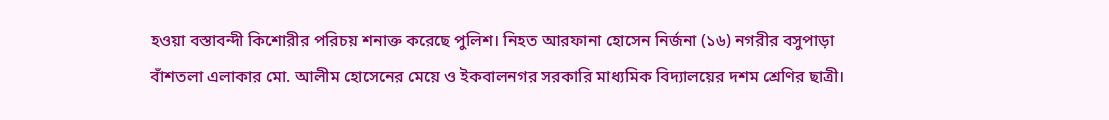হওয়া বস্তাবন্দী কিশোরীর পরিচয় শনাক্ত করেছে পুলিশ। নিহত আরফানা হোসেন নির্জনা (১৬) নগরীর বসুপাড়া বাঁশতলা এলাকার মো. আলীম হোসেনের মেয়ে ও ইকবালনগর সরকারি মাধ্যমিক বিদ্যালয়ের দশম শ্রেণির ছাত্রী।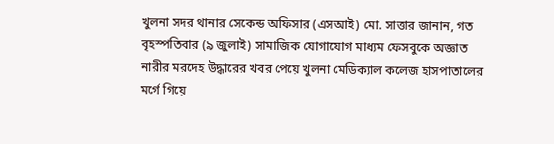খুলনা সদর থানার সেকেন্ড অফিসার (এসআই) মো. সাত্তার জানান, গত বৃহস্পতিবার (৯ জুলাই) সামাজিক যোগাযোগ মাধ্যম ফেসবুকে অজ্ঞাত নারীর মরদেহ উদ্ধারের খবর পেয়ে খুলনা মেডিক্যাল কলেজ হাসপাতালের মর্গে গিয়ে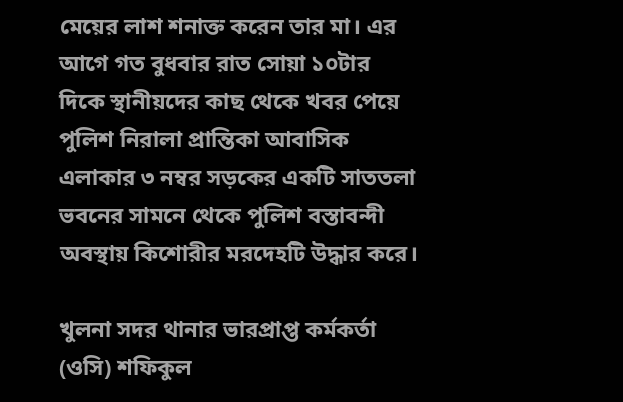মেয়ের লাশ শনাক্ত করেন তার মা। এর আগে গত বুধবার রাত সোয়া ১০টার দিকে স্থানীয়দের কাছ থেকে খবর পেয়ে পুলিশ নিরালা প্রান্তিকা আবাসিক এলাকার ৩ নম্বর সড়কের একটি সাততলা ভবনের সামনে থেকে পুলিশ বস্তাবন্দী অবস্থায় কিশোরীর মরদেহটি উদ্ধার করে।

খুলনা সদর থানার ভারপ্রাপ্ত কর্মকর্তা (ওসি) শফিকুল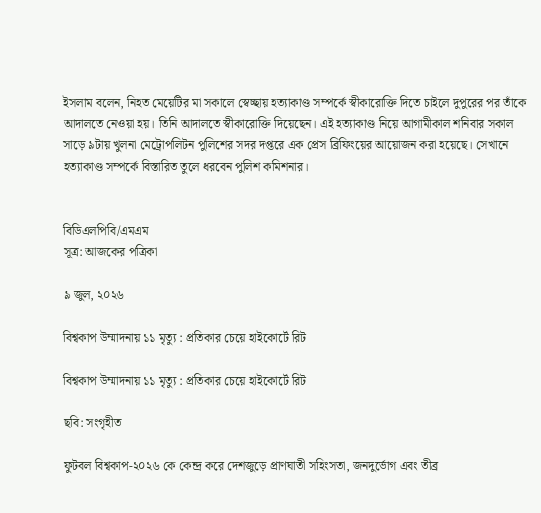ইসলাম বলেন, নিহত মেয়েটির মা সকালে স্বেচ্ছায় হত্যাকাণ্ড সম্পর্কে স্বীকারোক্তি দিতে চাইলে দুপুরের পর তাঁকে আদালতে নেওয়া হয়। তিনি আদালতে স্বীকারোক্তি দিয়েছেন। এই হত্যাকাণ্ড নিয়ে আগামীকাল শনিবার সকাল সাড়ে ৯টায় খুলনা মেট্রোপলিটন পুলিশের সদর দপ্তরে এক প্রেস ব্রিফিংয়ের আয়োজন করা হয়েছে। সেখানে হত্যাকাণ্ড সম্পর্কে বিস্তারিত তুলে ধরবেন পুলিশ কমিশনার।


বিডিএলপিবি/এমএম
সূত্র: আজকের পত্রিকা

৯ জুল, ২০২৬

বিশ্বকাপ উম্মাদনায় ১১ মৃত্যু : প্রতিকার চেয়ে হাইকোর্টে রিট

বিশ্বকাপ উম্মাদনায় ১১ মৃত্যু : প্রতিকার চেয়ে হাইকোর্টে রিট

ছবি: সংগৃহীত

ফুটবল বিশ্বকাপ-২০২৬ কে কেন্দ্র করে দেশজুড়ে প্রাণঘাতী সহিংসতা, জনদুর্ভোগ এবং তীব্র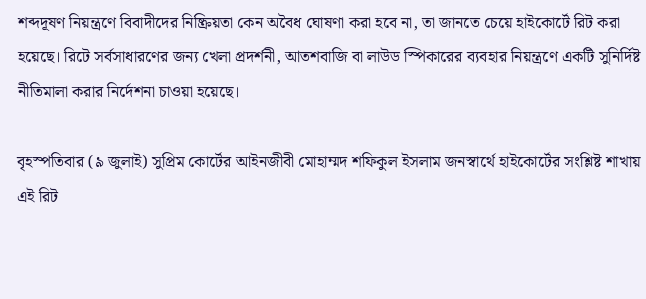শব্দদূষণ নিয়ন্ত্রণে বিবাদীদের নিষ্ক্রিয়তা কেন অবৈধ ঘোষণা করা হবে না, তা জানতে চেয়ে হাইকোর্টে রিট করা হয়েছে। রিটে সর্বসাধারণের জন্য খেলা প্রদর্শনী, আতশবাজি বা লাউড স্পিকারের ব্যবহার নিয়ন্ত্রণে একটি সুনির্দিষ্ট নীতিমালা করার নির্দেশনা চাওয়া হয়েছে।

বৃহস্পতিবার (৯ জুলাই) সুপ্রিম কোর্টের আইনজীবী মোহাম্মদ শফিকুল ইসলাম জনস্বার্থে হাইকোর্টের সংশ্লিষ্ট শাখায় এই রিট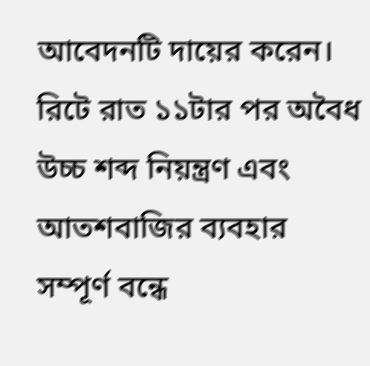আবেদনটি দায়ের করেন। রিটে রাত ১১টার পর অবৈধ উচ্চ শব্দ নিয়ন্ত্রণ এবং আতশবাজির ব্যবহার সম্পূর্ণ বন্ধে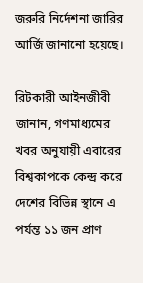জরুরি নির্দেশনা জারির আর্জি জানানো হয়েছে।

রিটকারী আইনজীবী জানান, গণমাধ্যমের খবর অনুযায়ী এবারের বিশ্বকাপকে কেন্দ্র করে দেশের বিভিন্ন স্থানে এ পর্যন্ত ১১ জন প্রাণ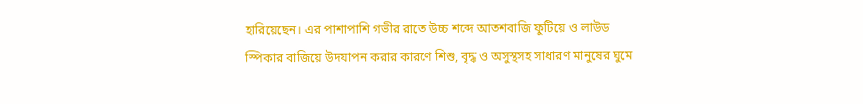হারিয়েছেন। এর পাশাপাশি গভীর রাতে উচ্চ শব্দে আতশবাজি ফুটিয়ে ও লাউড স্পিকার বাজিয়ে উদযাপন করার কারণে শিশু, বৃদ্ধ ও অসুস্থসহ সাধারণ মানুষের ঘুমে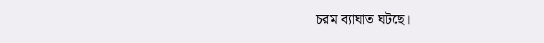চরম ব্যাঘাত ঘটছে।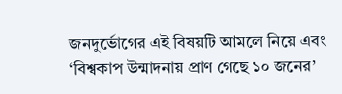জনদুর্ভোগের এই বিষয়টি আমলে নিয়ে এবং ‘বিশ্বকাপ উন্মাদনায় প্রাণ গেছে ১০ জনের’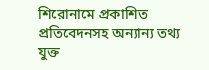শিরোনামে প্রকাশিত প্রতিবেদনসহ অন্যান্য তথ্য যুক্ত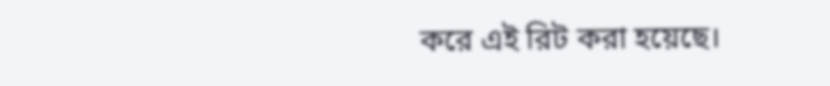করে এই রিট করা হয়েছে।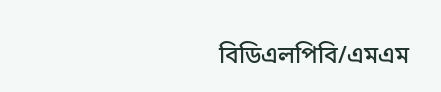বিডিএলপিবি/এমএম